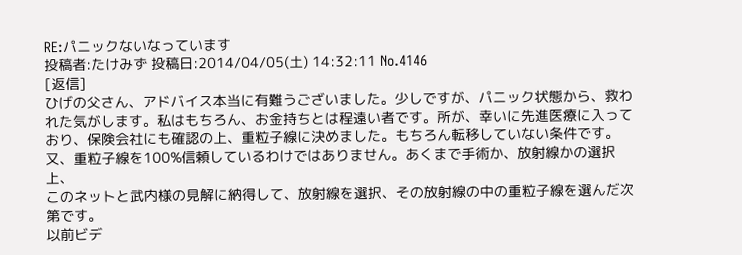RE:パニックないなっています
投稿者:たけみず 投稿日:2014/04/05(土) 14:32:11 No.4146
[返信]
ひげの父さん、アドバイス本当に有難うございました。少しですが、パニック状態から、救われた気がします。私はもちろん、お金持ちとは程遠い者です。所が、幸いに先進医療に入っており、保険会社にも確認の上、重粒子線に決めました。もちろん転移していない条件です。又、重粒子線を100%信頼しているわけではありません。あくまで手術か、放射線かの選択上、
このネットと武内様の見解に納得して、放射線を選択、その放射線の中の重粒子線を選んだ次第です。
以前ビデ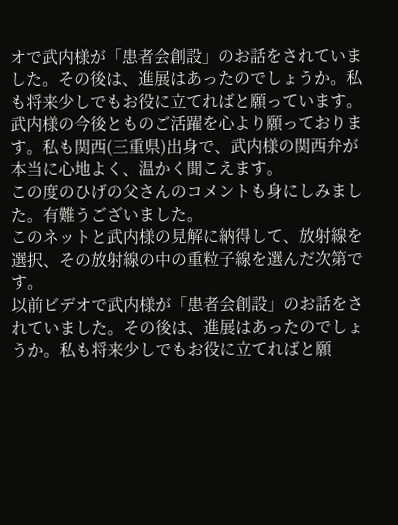オで武内様が「患者会創設」のお話をされていました。その後は、進展はあったのでしょうか。私も将来少しでもお役に立てればと願っています。
武内様の今後とものご活躍を心より願っております。私も関西(三重県)出身で、武内様の関西弁が
本当に心地よく、温かく聞こえます。
この度のひげの父さんのコメントも身にしみました。有難うございました。
このネットと武内様の見解に納得して、放射線を選択、その放射線の中の重粒子線を選んだ次第です。
以前ビデオで武内様が「患者会創設」のお話をされていました。その後は、進展はあったのでしょうか。私も将来少しでもお役に立てればと願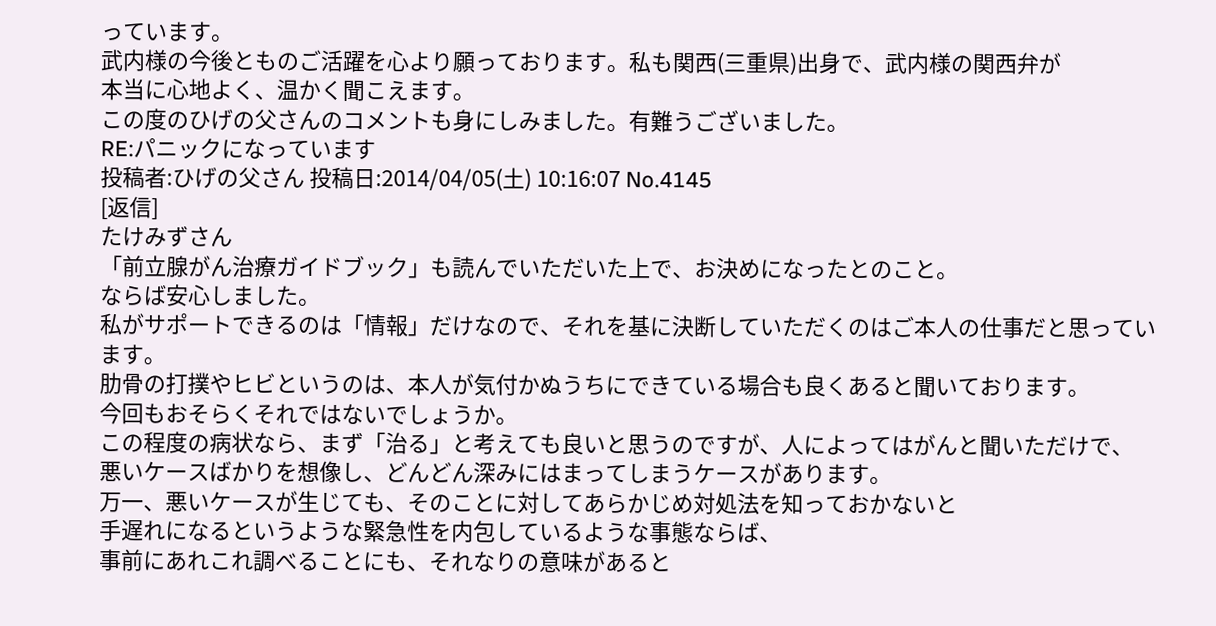っています。
武内様の今後とものご活躍を心より願っております。私も関西(三重県)出身で、武内様の関西弁が
本当に心地よく、温かく聞こえます。
この度のひげの父さんのコメントも身にしみました。有難うございました。
RE:パニックになっています
投稿者:ひげの父さん 投稿日:2014/04/05(土) 10:16:07 No.4145
[返信]
たけみずさん
「前立腺がん治療ガイドブック」も読んでいただいた上で、お決めになったとのこと。
ならば安心しました。
私がサポートできるのは「情報」だけなので、それを基に決断していただくのはご本人の仕事だと思っています。
肋骨の打撲やヒビというのは、本人が気付かぬうちにできている場合も良くあると聞いております。
今回もおそらくそれではないでしょうか。
この程度の病状なら、まず「治る」と考えても良いと思うのですが、人によってはがんと聞いただけで、
悪いケースばかりを想像し、どんどん深みにはまってしまうケースがあります。
万一、悪いケースが生じても、そのことに対してあらかじめ対処法を知っておかないと
手遅れになるというような緊急性を内包しているような事態ならば、
事前にあれこれ調べることにも、それなりの意味があると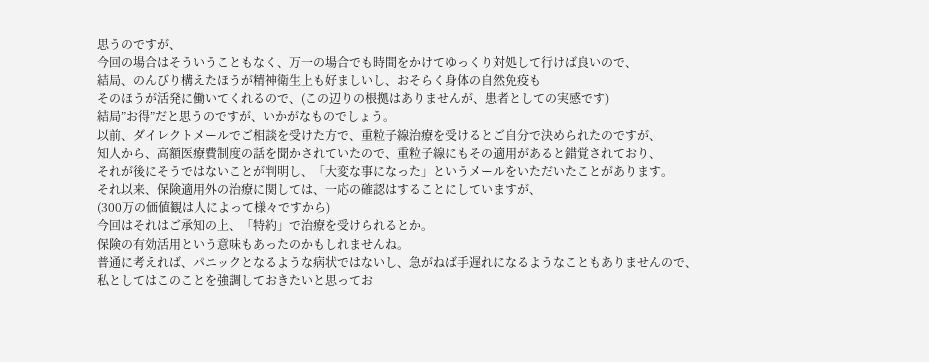思うのですが、
今回の場合はそういうこともなく、万一の場合でも時間をかけてゆっくり対処して行けば良いので、
結局、のんびり構えたほうが精神衛生上も好ましいし、おそらく身体の自然免疫も
そのほうが活発に働いてくれるので、(この辺りの根拠はありませんが、患者としての実感です)
結局”お得”だと思うのですが、いかがなものでしょう。
以前、ダイレクトメールでご相談を受けた方で、重粒子線治療を受けるとご自分で決められたのですが、
知人から、高額医療費制度の話を聞かされていたので、重粒子線にもその適用があると錯覚されており、
それが後にそうではないことが判明し、「大変な事になった」というメールをいただいたことがあります。
それ以来、保険適用外の治療に関しては、一応の確認はすることにしていますが、
(300万の価値観は人によって様々ですから)
今回はそれはご承知の上、「特約」で治療を受けられるとか。
保険の有効活用という意味もあったのかもしれませんね。
普通に考えれば、パニックとなるような病状ではないし、急がねば手遅れになるようなこともありませんので、
私としてはこのことを強調しておきたいと思ってお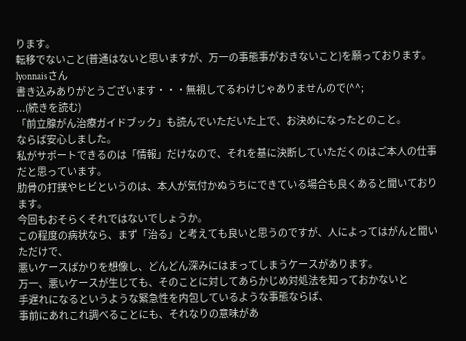ります。
転移でないこと(普通はないと思いますが、万一の事態事がおきないこと)を願っております。
lyonnaisさん
書き込みありがとうございます・・・無視してるわけじゃありませんので(^^;
...(続きを読む)
「前立腺がん治療ガイドブック」も読んでいただいた上で、お決めになったとのこと。
ならば安心しました。
私がサポートできるのは「情報」だけなので、それを基に決断していただくのはご本人の仕事だと思っています。
肋骨の打撲やヒビというのは、本人が気付かぬうちにできている場合も良くあると聞いております。
今回もおそらくそれではないでしょうか。
この程度の病状なら、まず「治る」と考えても良いと思うのですが、人によってはがんと聞いただけで、
悪いケースばかりを想像し、どんどん深みにはまってしまうケースがあります。
万一、悪いケースが生じても、そのことに対してあらかじめ対処法を知っておかないと
手遅れになるというような緊急性を内包しているような事態ならば、
事前にあれこれ調べることにも、それなりの意味があ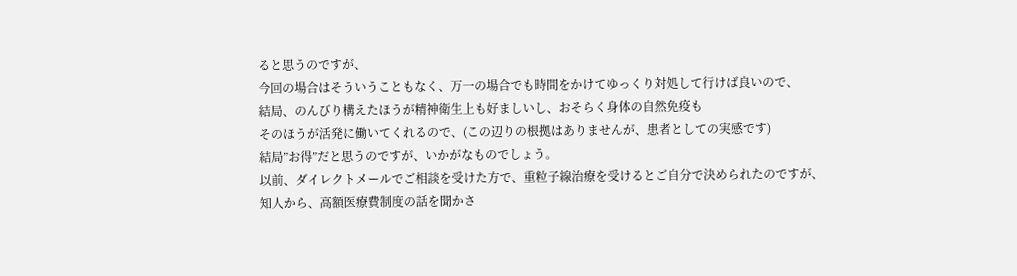ると思うのですが、
今回の場合はそういうこともなく、万一の場合でも時間をかけてゆっくり対処して行けば良いので、
結局、のんびり構えたほうが精神衛生上も好ましいし、おそらく身体の自然免疫も
そのほうが活発に働いてくれるので、(この辺りの根拠はありませんが、患者としての実感です)
結局”お得”だと思うのですが、いかがなものでしょう。
以前、ダイレクトメールでご相談を受けた方で、重粒子線治療を受けるとご自分で決められたのですが、
知人から、高額医療費制度の話を聞かさ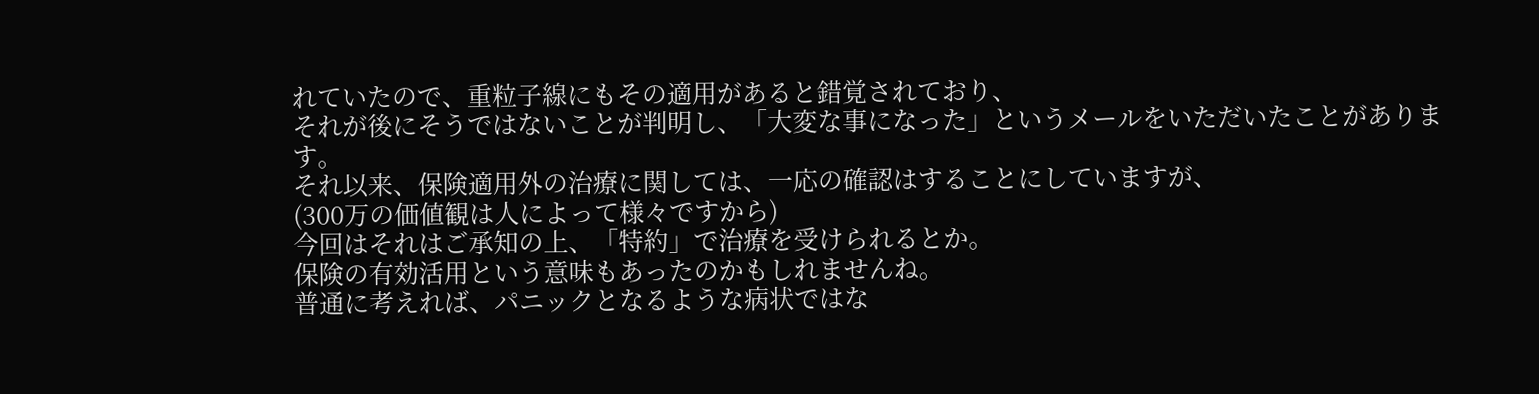れていたので、重粒子線にもその適用があると錯覚されており、
それが後にそうではないことが判明し、「大変な事になった」というメールをいただいたことがあります。
それ以来、保険適用外の治療に関しては、一応の確認はすることにしていますが、
(300万の価値観は人によって様々ですから)
今回はそれはご承知の上、「特約」で治療を受けられるとか。
保険の有効活用という意味もあったのかもしれませんね。
普通に考えれば、パニックとなるような病状ではな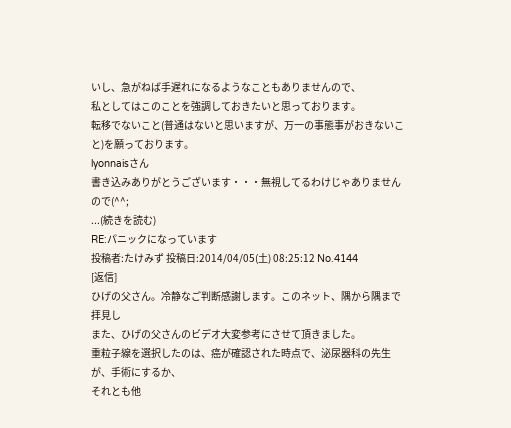いし、急がねば手遅れになるようなこともありませんので、
私としてはこのことを強調しておきたいと思っております。
転移でないこと(普通はないと思いますが、万一の事態事がおきないこと)を願っております。
lyonnaisさん
書き込みありがとうございます・・・無視してるわけじゃありませんので(^^;
...(続きを読む)
RE:パニックになっています
投稿者:たけみず 投稿日:2014/04/05(土) 08:25:12 No.4144
[返信]
ひげの父さん。冷静なご判断感謝します。このネット、隅から隅まで拝見し
また、ひげの父さんのビデオ大変参考にさせて頂きました。
重粒子線を選択したのは、癌が確認された時点で、泌尿器科の先生が、手術にするか、
それとも他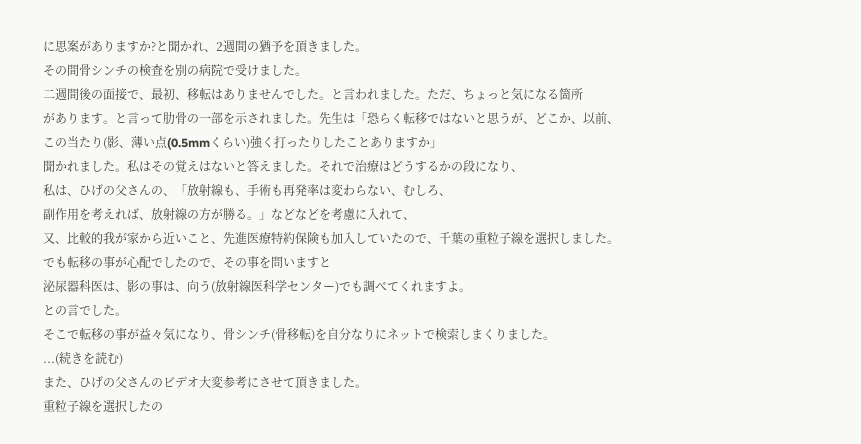に思案がありますか?と聞かれ、2週間の猶予を頂きました。
その間骨シンチの検査を別の病院で受けました。
二週間後の面接で、最初、移転はありませんでした。と言われました。ただ、ちょっと気になる箇所
があります。と言って肋骨の一部を示されました。先生は「恐らく転移ではないと思うが、どこか、以前、
この当たり(影、薄い点(0.5mmくらい)強く打ったりしたことありますか」
聞かれました。私はその覚えはないと答えました。それで治療はどうするかの段になり、
私は、ひげの父さんの、「放射線も、手術も再発率は変わらない、むしろ、
副作用を考えれば、放射線の方が勝る。」などなどを考慮に入れて、
又、比較的我が家から近いこと、先進医療特約保険も加入していたので、千葉の重粒子線を選択しました。
でも転移の事が心配でしたので、その事を問いますと
泌尿器科医は、影の事は、向う(放射線医科学センター)でも調べてくれますよ。
との言でした。
そこで転移の事が益々気になり、骨シンチ(骨移転)を自分なりにネットで検索しまくりました。
...(続きを読む)
また、ひげの父さんのビデオ大変参考にさせて頂きました。
重粒子線を選択したの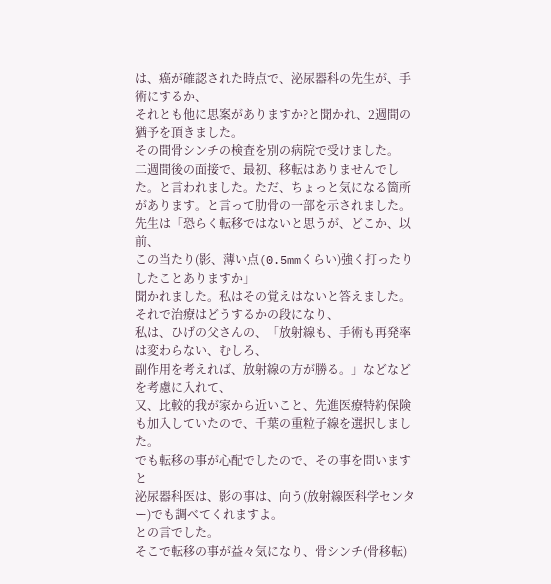は、癌が確認された時点で、泌尿器科の先生が、手術にするか、
それとも他に思案がありますか?と聞かれ、2週間の猶予を頂きました。
その間骨シンチの検査を別の病院で受けました。
二週間後の面接で、最初、移転はありませんでした。と言われました。ただ、ちょっと気になる箇所
があります。と言って肋骨の一部を示されました。先生は「恐らく転移ではないと思うが、どこか、以前、
この当たり(影、薄い点(0.5mmくらい)強く打ったりしたことありますか」
聞かれました。私はその覚えはないと答えました。それで治療はどうするかの段になり、
私は、ひげの父さんの、「放射線も、手術も再発率は変わらない、むしろ、
副作用を考えれば、放射線の方が勝る。」などなどを考慮に入れて、
又、比較的我が家から近いこと、先進医療特約保険も加入していたので、千葉の重粒子線を選択しました。
でも転移の事が心配でしたので、その事を問いますと
泌尿器科医は、影の事は、向う(放射線医科学センター)でも調べてくれますよ。
との言でした。
そこで転移の事が益々気になり、骨シンチ(骨移転)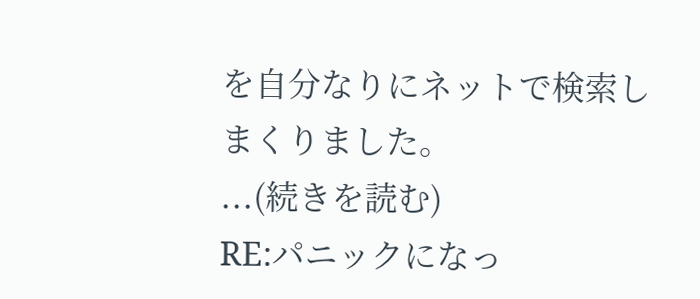を自分なりにネットで検索しまくりました。
...(続きを読む)
RE:パニックになっ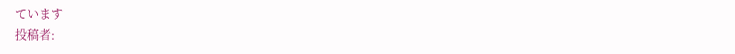ています
投稿者: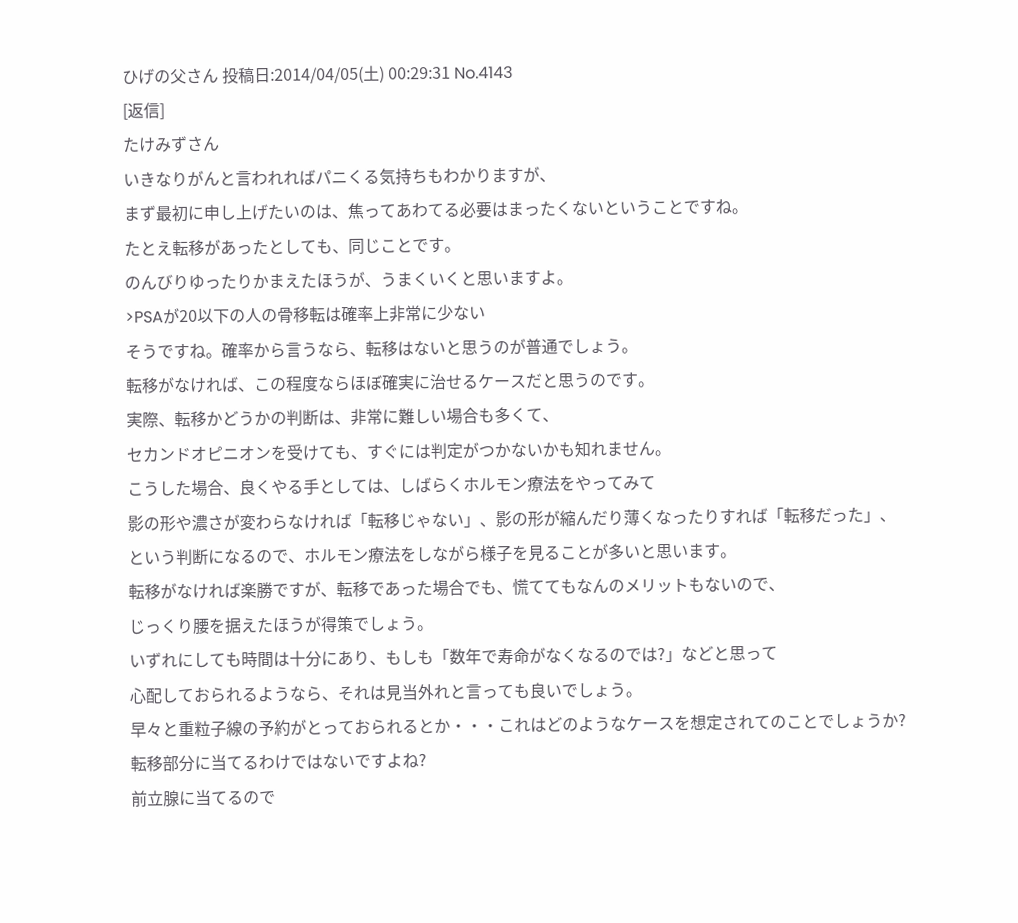ひげの父さん 投稿日:2014/04/05(土) 00:29:31 No.4143
[返信]
たけみずさん
いきなりがんと言われればパニくる気持ちもわかりますが、
まず最初に申し上げたいのは、焦ってあわてる必要はまったくないということですね。
たとえ転移があったとしても、同じことです。
のんびりゆったりかまえたほうが、うまくいくと思いますよ。
>PSAが20以下の人の骨移転は確率上非常に少ない
そうですね。確率から言うなら、転移はないと思うのが普通でしょう。
転移がなければ、この程度ならほぼ確実に治せるケースだと思うのです。
実際、転移かどうかの判断は、非常に難しい場合も多くて、
セカンドオピニオンを受けても、すぐには判定がつかないかも知れません。
こうした場合、良くやる手としては、しばらくホルモン療法をやってみて
影の形や濃さが変わらなければ「転移じゃない」、影の形が縮んだり薄くなったりすれば「転移だった」、
という判断になるので、ホルモン療法をしながら様子を見ることが多いと思います。
転移がなければ楽勝ですが、転移であった場合でも、慌ててもなんのメリットもないので、
じっくり腰を据えたほうが得策でしょう。
いずれにしても時間は十分にあり、もしも「数年で寿命がなくなるのでは?」などと思って
心配しておられるようなら、それは見当外れと言っても良いでしょう。
早々と重粒子線の予約がとっておられるとか・・・これはどのようなケースを想定されてのことでしょうか?
転移部分に当てるわけではないですよね?
前立腺に当てるので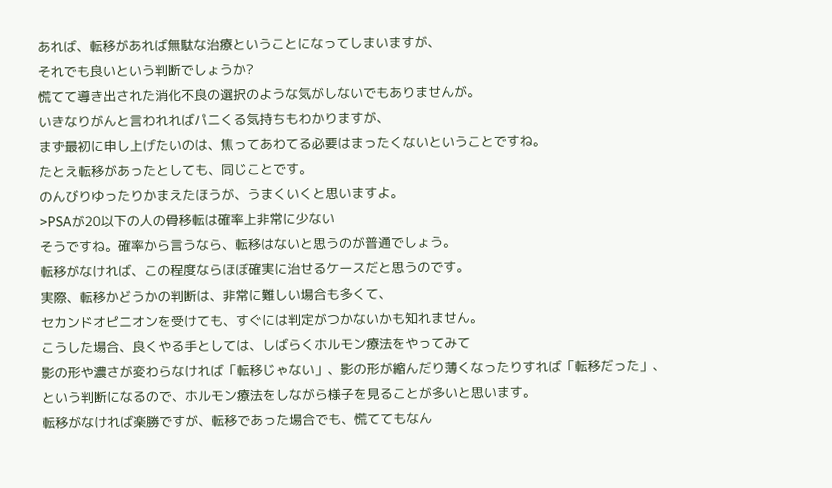あれば、転移があれば無駄な治療ということになってしまいますが、
それでも良いという判断でしょうか?
慌てて導き出された消化不良の選択のような気がしないでもありませんが。
いきなりがんと言われればパニくる気持ちもわかりますが、
まず最初に申し上げたいのは、焦ってあわてる必要はまったくないということですね。
たとえ転移があったとしても、同じことです。
のんびりゆったりかまえたほうが、うまくいくと思いますよ。
>PSAが20以下の人の骨移転は確率上非常に少ない
そうですね。確率から言うなら、転移はないと思うのが普通でしょう。
転移がなければ、この程度ならほぼ確実に治せるケースだと思うのです。
実際、転移かどうかの判断は、非常に難しい場合も多くて、
セカンドオピニオンを受けても、すぐには判定がつかないかも知れません。
こうした場合、良くやる手としては、しばらくホルモン療法をやってみて
影の形や濃さが変わらなければ「転移じゃない」、影の形が縮んだり薄くなったりすれば「転移だった」、
という判断になるので、ホルモン療法をしながら様子を見ることが多いと思います。
転移がなければ楽勝ですが、転移であった場合でも、慌ててもなん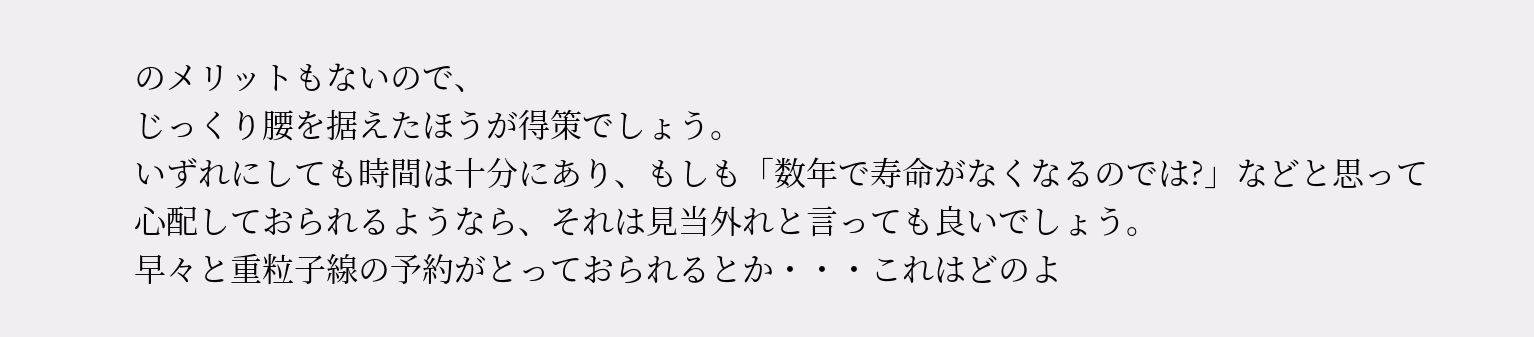のメリットもないので、
じっくり腰を据えたほうが得策でしょう。
いずれにしても時間は十分にあり、もしも「数年で寿命がなくなるのでは?」などと思って
心配しておられるようなら、それは見当外れと言っても良いでしょう。
早々と重粒子線の予約がとっておられるとか・・・これはどのよ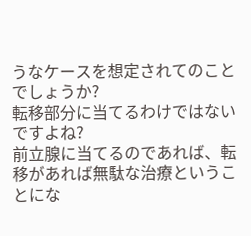うなケースを想定されてのことでしょうか?
転移部分に当てるわけではないですよね?
前立腺に当てるのであれば、転移があれば無駄な治療ということにな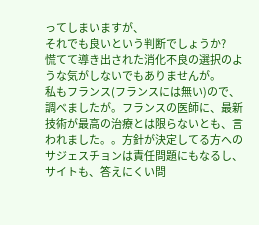ってしまいますが、
それでも良いという判断でしょうか?
慌てて導き出された消化不良の選択のような気がしないでもありませんが。
私もフランス(フランスには無い)ので、調べましたが。フランスの医師に、最新技術が最高の治療とは限らないとも、言われました。。方針が決定してる方へのサジェスチョンは責任問題にもなるし、サイトも、答えにくい問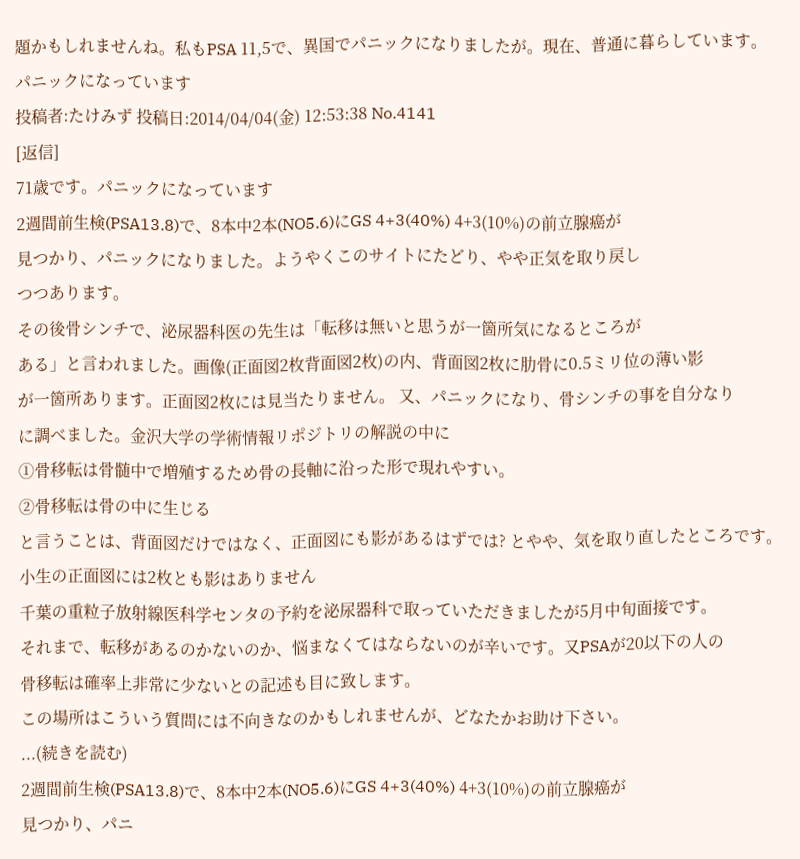題かもしれませんね。私もPSA 11,5で、異国でパニックになりましたが。現在、普通に暮らしています。
パニックになっています
投稿者:たけみず 投稿日:2014/04/04(金) 12:53:38 No.4141
[返信]
71歳です。パニックになっています
2週間前生検(PSA13.8)で、8本中2本(NO5.6)にGS 4+3(40%) 4+3(10%)の前立腺癌が
見つかり、パニックになりました。ようやくこのサイトにたどり、やや正気を取り戻し
つつあります。
その後骨シンチで、泌尿器科医の先生は「転移は無いと思うが一箇所気になるところが
ある」と言われました。画像(正面図2枚背面図2枚)の内、背面図2枚に肋骨に0.5ミリ位の薄い影
が一箇所あります。正面図2枚には見当たりません。 又、パニックになり、骨シンチの事を自分なり
に調べました。金沢大学の学術情報リポジトリの解説の中に
①骨移転は骨髄中で増殖するため骨の長軸に沿った形で現れやすい。
②骨移転は骨の中に生じる
と言うことは、背面図だけではなく、正面図にも影があるはずでは? とやや、気を取り直したところです。
小生の正面図には2枚とも影はありません
千葉の重粒子放射線医科学センタの予約を泌尿器科で取っていただきましたが5月中旬面接です。
それまで、転移があるのかないのか、悩まなくてはならないのが辛いです。又PSAが20以下の人の
骨移転は確率上非常に少ないとの記述も目に致します。
この場所はこういう質問には不向きなのかもしれませんが、どなたかお助け下さい。
...(続きを読む)
2週間前生検(PSA13.8)で、8本中2本(NO5.6)にGS 4+3(40%) 4+3(10%)の前立腺癌が
見つかり、パニ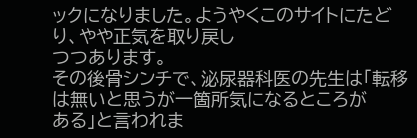ックになりました。ようやくこのサイトにたどり、やや正気を取り戻し
つつあります。
その後骨シンチで、泌尿器科医の先生は「転移は無いと思うが一箇所気になるところが
ある」と言われま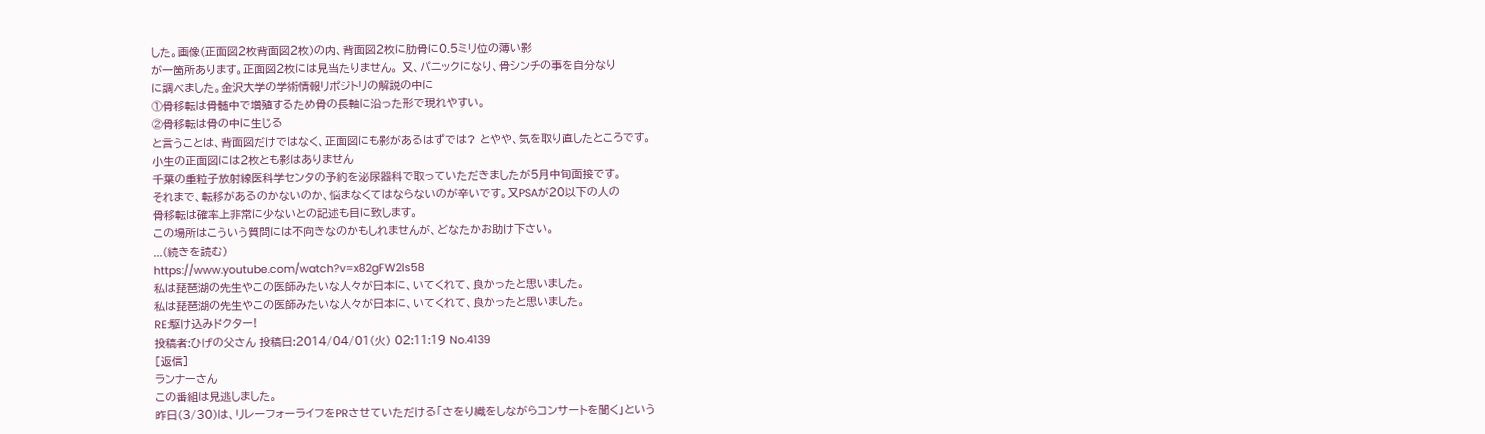した。画像(正面図2枚背面図2枚)の内、背面図2枚に肋骨に0.5ミリ位の薄い影
が一箇所あります。正面図2枚には見当たりません。 又、パニックになり、骨シンチの事を自分なり
に調べました。金沢大学の学術情報リポジトリの解説の中に
①骨移転は骨髄中で増殖するため骨の長軸に沿った形で現れやすい。
②骨移転は骨の中に生じる
と言うことは、背面図だけではなく、正面図にも影があるはずでは? とやや、気を取り直したところです。
小生の正面図には2枚とも影はありません
千葉の重粒子放射線医科学センタの予約を泌尿器科で取っていただきましたが5月中旬面接です。
それまで、転移があるのかないのか、悩まなくてはならないのが辛いです。又PSAが20以下の人の
骨移転は確率上非常に少ないとの記述も目に致します。
この場所はこういう質問には不向きなのかもしれませんが、どなたかお助け下さい。
...(続きを読む)
https://www.youtube.com/watch?v=x82gFW2ls58
私は琵琶湖の先生やこの医師みたいな人々が日本に、いてくれて、良かったと思いました。
私は琵琶湖の先生やこの医師みたいな人々が日本に、いてくれて、良かったと思いました。
RE:駆け込みドクター!
投稿者:ひげの父さん 投稿日:2014/04/01(火) 02:11:19 No.4139
[返信]
ランナーさん
この番組は見逃しました。
昨日(3/30)は、リレーフォーライフをPRさせていただける「さをり織をしながらコンサートを聞く」という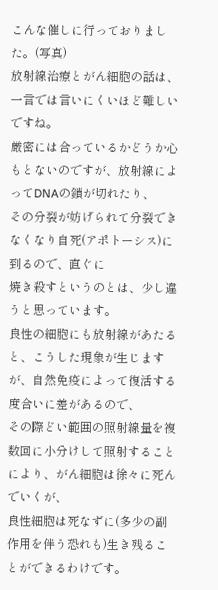こんな催しに行っておりました。(写真)
放射線治療とがん細胞の話は、一言では言いにくいほど難しいですね。
厳密には合っているかどうか心もとないのですが、放射線によってDNAの鎖が切れたり、
その分裂が妨げられて分裂できなくなり自死(アポトーシス)に到るので、直ぐに
焼き殺すというのとは、少し違うと思っています。
良性の細胞にも放射線があたると、こうした現象が生じますが、自然免疫によって復活する度合いに差があるので、
その際どい範囲の照射線量を複数回に小分けして照射することにより、がん細胞は徐々に死んでいくが、
良性細胞は死なずに(多少の副作用を伴う恐れも)生き残ることができるわけです。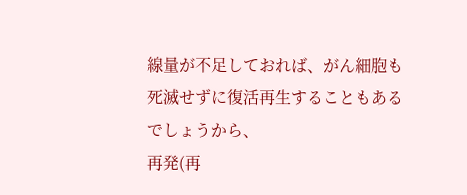線量が不足しておれば、がん細胞も死滅せずに復活再生することもあるでしょうから、
再発(再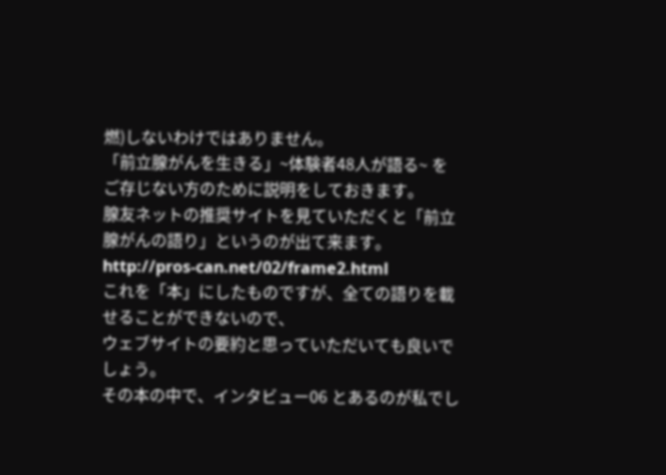燃)しないわけではありません。
「前立腺がんを生きる」~体験者48人が語る~ をご存じない方のために説明をしておきます。
腺友ネットの推奨サイトを見ていただくと「前立腺がんの語り」というのが出て来ます。
http://pros-can.net/02/frame2.html
これを「本」にしたものですが、全ての語りを載せることができないので、
ウェブサイトの要約と思っていただいても良いでしょう。
その本の中で、インタビュー06 とあるのが私でし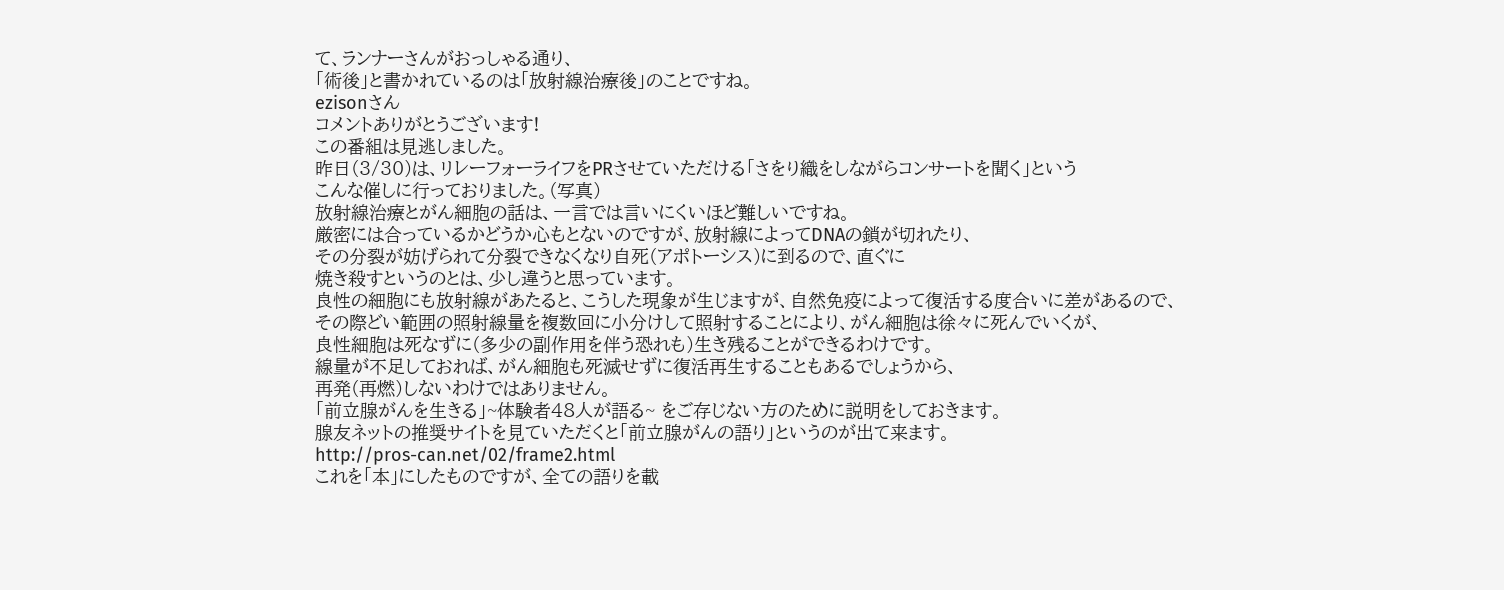て、ランナーさんがおっしゃる通り、
「術後」と書かれているのは「放射線治療後」のことですね。
ezisonさん
コメントありがとうございます!
この番組は見逃しました。
昨日(3/30)は、リレーフォーライフをPRさせていただける「さをり織をしながらコンサートを聞く」という
こんな催しに行っておりました。(写真)
放射線治療とがん細胞の話は、一言では言いにくいほど難しいですね。
厳密には合っているかどうか心もとないのですが、放射線によってDNAの鎖が切れたり、
その分裂が妨げられて分裂できなくなり自死(アポトーシス)に到るので、直ぐに
焼き殺すというのとは、少し違うと思っています。
良性の細胞にも放射線があたると、こうした現象が生じますが、自然免疫によって復活する度合いに差があるので、
その際どい範囲の照射線量を複数回に小分けして照射することにより、がん細胞は徐々に死んでいくが、
良性細胞は死なずに(多少の副作用を伴う恐れも)生き残ることができるわけです。
線量が不足しておれば、がん細胞も死滅せずに復活再生することもあるでしょうから、
再発(再燃)しないわけではありません。
「前立腺がんを生きる」~体験者48人が語る~ をご存じない方のために説明をしておきます。
腺友ネットの推奨サイトを見ていただくと「前立腺がんの語り」というのが出て来ます。
http://pros-can.net/02/frame2.html
これを「本」にしたものですが、全ての語りを載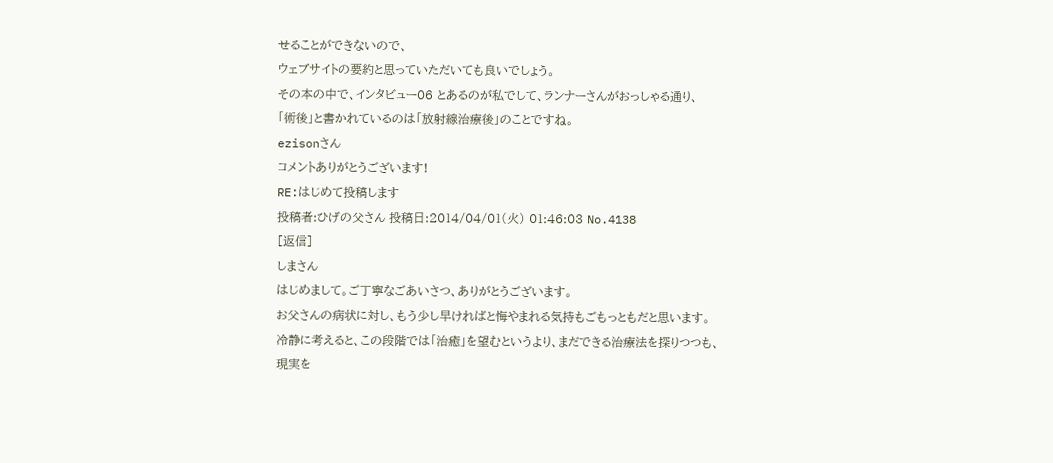せることができないので、
ウェブサイトの要約と思っていただいても良いでしょう。
その本の中で、インタビュー06 とあるのが私でして、ランナーさんがおっしゃる通り、
「術後」と書かれているのは「放射線治療後」のことですね。
ezisonさん
コメントありがとうございます!
RE:はじめて投稿します
投稿者:ひげの父さん 投稿日:2014/04/01(火) 01:46:03 No.4138
[返信]
しまさん
はじめまして。ご丁寧なごあいさつ、ありがとうございます。
お父さんの病状に対し、もう少し早ければと悔やまれる気持もごもっともだと思います。
冷静に考えると、この段階では「治癒」を望むというより、まだできる治療法を探りつつも、
現実を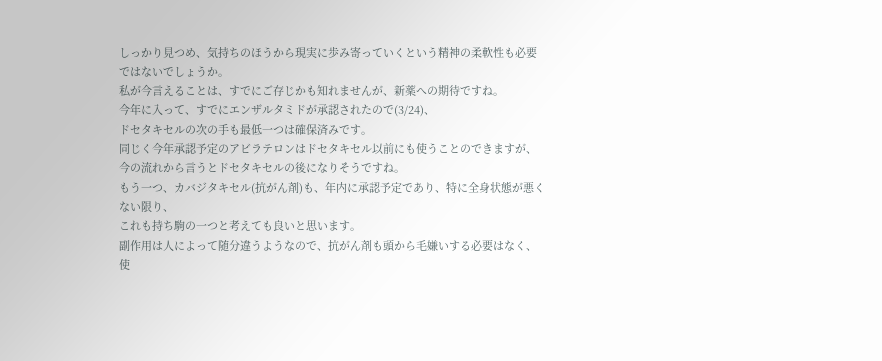しっかり見つめ、気持ちのほうから現実に歩み寄っていくという精神の柔軟性も必要ではないでしょうか。
私が今言えることは、すでにご存じかも知れませんが、新薬への期待ですね。
今年に入って、すでにエンザルタミドが承認されたので(3/24)、
ドセタキセルの次の手も最低一つは確保済みです。
同じく今年承認予定のアビラテロンはドセタキセル以前にも使うことのできますが、
今の流れから言うとドセタキセルの後になりそうですね。
もう一つ、カバジタキセル(抗がん剤)も、年内に承認予定であり、特に全身状態が悪くない限り、
これも持ち駒の一つと考えても良いと思います。
副作用は人によって随分違うようなので、抗がん剤も頭から毛嫌いする必要はなく、
使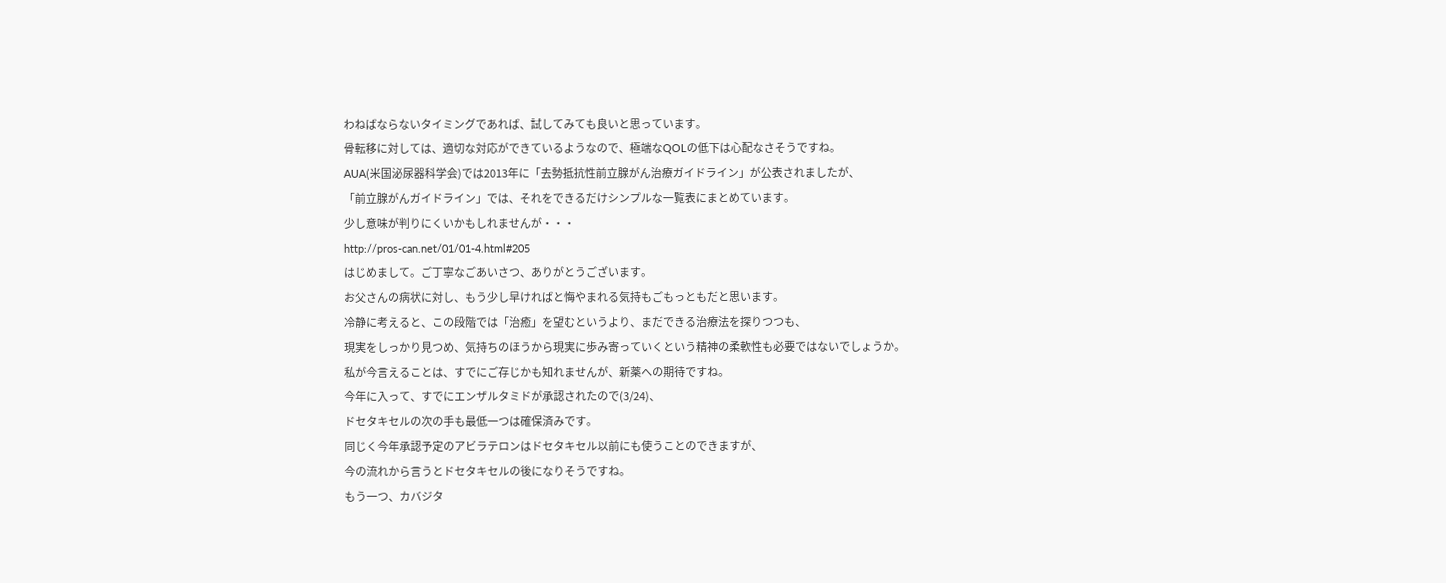わねばならないタイミングであれば、試してみても良いと思っています。
骨転移に対しては、適切な対応ができているようなので、極端なQOLの低下は心配なさそうですね。
AUA(米国泌尿器科学会)では2013年に「去勢抵抗性前立腺がん治療ガイドライン」が公表されましたが、
「前立腺がんガイドライン」では、それをできるだけシンプルな一覧表にまとめています。
少し意味が判りにくいかもしれませんが・・・
http://pros-can.net/01/01-4.html#205
はじめまして。ご丁寧なごあいさつ、ありがとうございます。
お父さんの病状に対し、もう少し早ければと悔やまれる気持もごもっともだと思います。
冷静に考えると、この段階では「治癒」を望むというより、まだできる治療法を探りつつも、
現実をしっかり見つめ、気持ちのほうから現実に歩み寄っていくという精神の柔軟性も必要ではないでしょうか。
私が今言えることは、すでにご存じかも知れませんが、新薬への期待ですね。
今年に入って、すでにエンザルタミドが承認されたので(3/24)、
ドセタキセルの次の手も最低一つは確保済みです。
同じく今年承認予定のアビラテロンはドセタキセル以前にも使うことのできますが、
今の流れから言うとドセタキセルの後になりそうですね。
もう一つ、カバジタ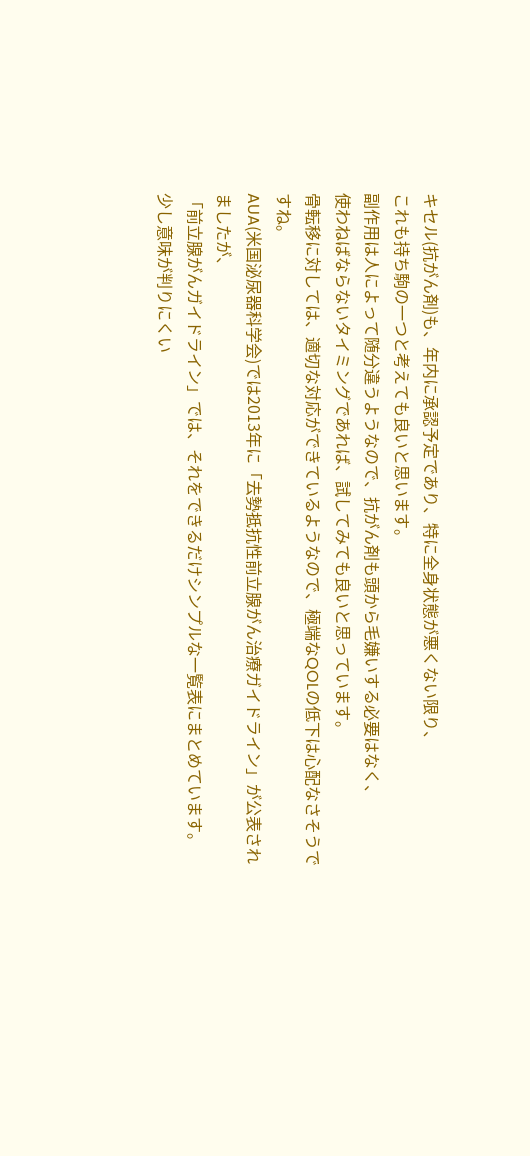キセル(抗がん剤)も、年内に承認予定であり、特に全身状態が悪くない限り、
これも持ち駒の一つと考えても良いと思います。
副作用は人によって随分違うようなので、抗がん剤も頭から毛嫌いする必要はなく、
使わねばならないタイミングであれば、試してみても良いと思っています。
骨転移に対しては、適切な対応ができているようなので、極端なQOLの低下は心配なさそうですね。
AUA(米国泌尿器科学会)では2013年に「去勢抵抗性前立腺がん治療ガイドライン」が公表されましたが、
「前立腺がんガイドライン」では、それをできるだけシンプルな一覧表にまとめています。
少し意味が判りにくい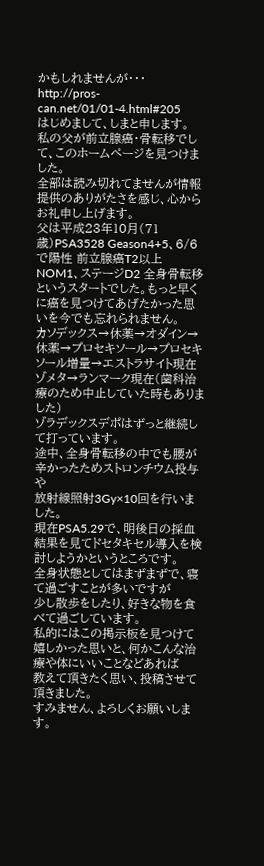かもしれませんが・・・
http://pros-can.net/01/01-4.html#205
はじめまして、しまと申します。
私の父が前立腺癌・骨転移でして、このホームページを見つけました。
全部は読み切れてませんが情報提供のありがたさを感じ、心からお礼申し上げます。
父は平成23年10月(71歳)PSA3528 Geason4+5、6/6で陽性 前立腺癌T2以上NOM1、ステージD2 全身骨転移というスタートでした。もっと早くに癌を見つけてあげたかった思いを今でも忘れられません。
カソデックス→休薬→オダイン→休薬→プロセキソール→プロセキソール増量→エストラサイト現在
ゾメタ→ランマーク現在(歯科治療のため中止していた時もありました)
ゾラデックスデポはずっと継続して打っています。
途中、全身骨転移の中でも腰が辛かったためストロンチウム投与や
放射線照射3Gy×10回を行いました。
現在PSA5.29で、明後日の採血結果を見てドセタキセル導入を検討しようかというところです。
全身状態としてはまずまずで、寝て過ごすことが多いですが
少し散歩をしたり、好きな物を食べて過ごしています。
私的にはこの掲示板を見つけて嬉しかった思いと、何かこんな治療や体にいいことなどあれば
教えて頂きたく思い、投稿させて頂きました。
すみません、よろしくお願いします。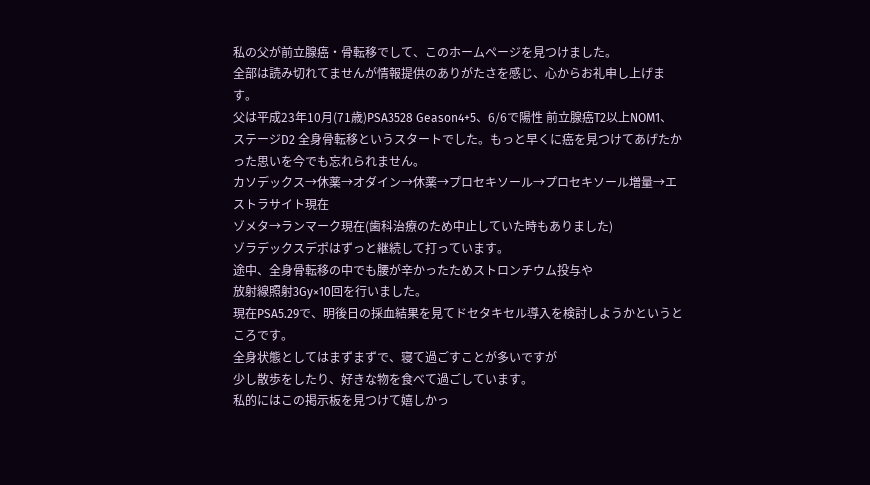私の父が前立腺癌・骨転移でして、このホームページを見つけました。
全部は読み切れてませんが情報提供のありがたさを感じ、心からお礼申し上げます。
父は平成23年10月(71歳)PSA3528 Geason4+5、6/6で陽性 前立腺癌T2以上NOM1、ステージD2 全身骨転移というスタートでした。もっと早くに癌を見つけてあげたかった思いを今でも忘れられません。
カソデックス→休薬→オダイン→休薬→プロセキソール→プロセキソール増量→エストラサイト現在
ゾメタ→ランマーク現在(歯科治療のため中止していた時もありました)
ゾラデックスデポはずっと継続して打っています。
途中、全身骨転移の中でも腰が辛かったためストロンチウム投与や
放射線照射3Gy×10回を行いました。
現在PSA5.29で、明後日の採血結果を見てドセタキセル導入を検討しようかというところです。
全身状態としてはまずまずで、寝て過ごすことが多いですが
少し散歩をしたり、好きな物を食べて過ごしています。
私的にはこの掲示板を見つけて嬉しかっ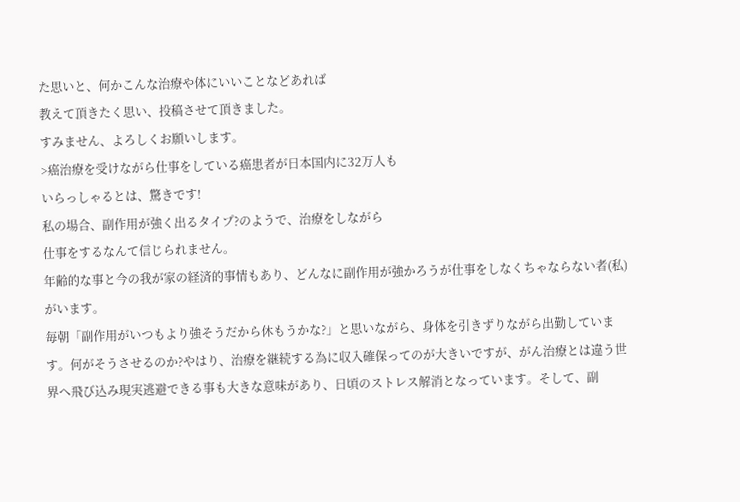た思いと、何かこんな治療や体にいいことなどあれば
教えて頂きたく思い、投稿させて頂きました。
すみません、よろしくお願いします。
>癌治療を受けながら仕事をしている癌患者が日本国内に32万人も
いらっしゃるとは、驚きです!
私の場合、副作用が強く出るタイプ?のようで、治療をしながら
仕事をするなんて信じられません。
年齢的な事と今の我が家の経済的事情もあり、どんなに副作用が強かろうが仕事をしなくちゃならない者(私)がいます。
毎朝「副作用がいつもより強そうだから休もうかな?」と思いながら、身体を引きずりながら出勤しています。何がそうさせるのか?やはり、治療を継続する為に収入確保ってのが大きいですが、がん治療とは違う世界へ飛び込み現実逃避できる事も大きな意味があり、日頃のストレス解消となっています。そして、副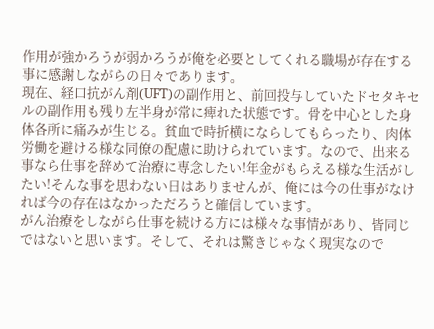作用が強かろうが弱かろうが俺を必要としてくれる職場が存在する事に感謝しながらの日々であります。
現在、経口抗がん剤(UFT)の副作用と、前回投与していたドセタキセルの副作用も残り左半身が常に痺れた状態です。骨を中心とした身体各所に痛みが生じる。貧血で時折横にならしてもらったり、肉体労働を避ける様な同僚の配慮に助けられています。なので、出来る事なら仕事を辞めて治療に専念したい!年金がもらえる様な生活がしたい!そんな事を思わない日はありませんが、俺には今の仕事がなければ今の存在はなかっただろうと確信しています。
がん治療をしながら仕事を続ける方には様々な事情があり、皆同じではないと思います。そして、それは驚きじゃなく現実なので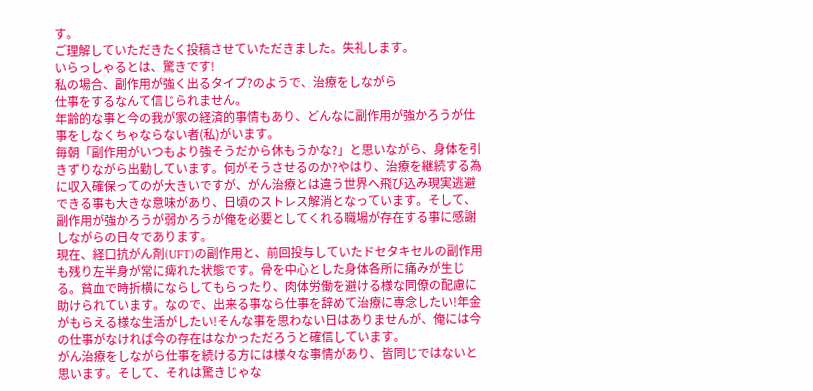す。
ご理解していただきたく投稿させていただきました。失礼します。
いらっしゃるとは、驚きです!
私の場合、副作用が強く出るタイプ?のようで、治療をしながら
仕事をするなんて信じられません。
年齢的な事と今の我が家の経済的事情もあり、どんなに副作用が強かろうが仕事をしなくちゃならない者(私)がいます。
毎朝「副作用がいつもより強そうだから休もうかな?」と思いながら、身体を引きずりながら出勤しています。何がそうさせるのか?やはり、治療を継続する為に収入確保ってのが大きいですが、がん治療とは違う世界へ飛び込み現実逃避できる事も大きな意味があり、日頃のストレス解消となっています。そして、副作用が強かろうが弱かろうが俺を必要としてくれる職場が存在する事に感謝しながらの日々であります。
現在、経口抗がん剤(UFT)の副作用と、前回投与していたドセタキセルの副作用も残り左半身が常に痺れた状態です。骨を中心とした身体各所に痛みが生じる。貧血で時折横にならしてもらったり、肉体労働を避ける様な同僚の配慮に助けられています。なので、出来る事なら仕事を辞めて治療に専念したい!年金がもらえる様な生活がしたい!そんな事を思わない日はありませんが、俺には今の仕事がなければ今の存在はなかっただろうと確信しています。
がん治療をしながら仕事を続ける方には様々な事情があり、皆同じではないと思います。そして、それは驚きじゃな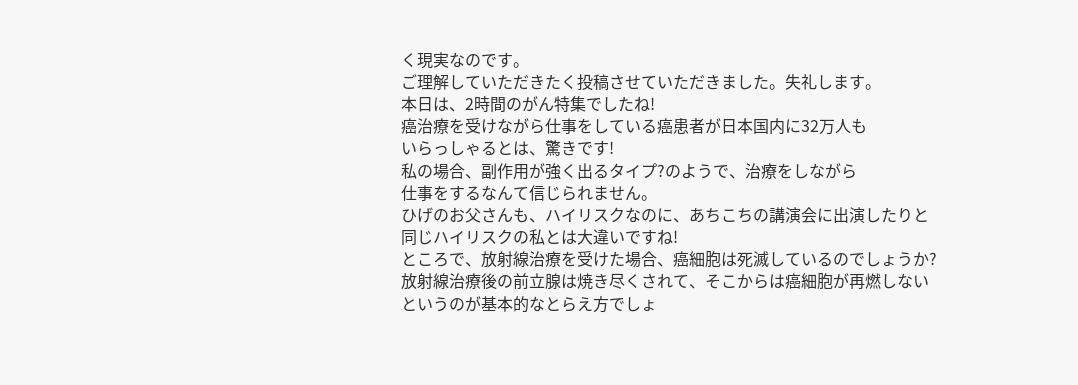く現実なのです。
ご理解していただきたく投稿させていただきました。失礼します。
本日は、2時間のがん特集でしたね!
癌治療を受けながら仕事をしている癌患者が日本国内に32万人も
いらっしゃるとは、驚きです!
私の場合、副作用が強く出るタイプ?のようで、治療をしながら
仕事をするなんて信じられません。
ひげのお父さんも、ハイリスクなのに、あちこちの講演会に出演したりと
同じハイリスクの私とは大違いですね!
ところで、放射線治療を受けた場合、癌細胞は死滅しているのでしょうか?
放射線治療後の前立腺は焼き尽くされて、そこからは癌細胞が再燃しない
というのが基本的なとらえ方でしょ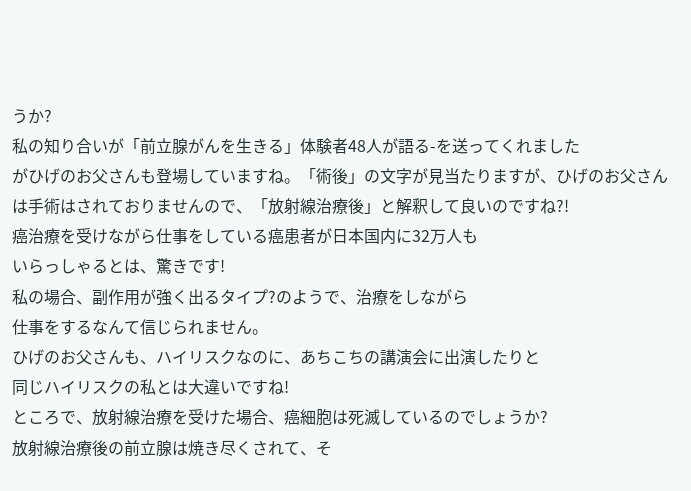うか?
私の知り合いが「前立腺がんを生きる」体験者48人が語る-を送ってくれました
がひげのお父さんも登場していますね。「術後」の文字が見当たりますが、ひげのお父さん
は手術はされておりませんので、「放射線治療後」と解釈して良いのですね?!
癌治療を受けながら仕事をしている癌患者が日本国内に32万人も
いらっしゃるとは、驚きです!
私の場合、副作用が強く出るタイプ?のようで、治療をしながら
仕事をするなんて信じられません。
ひげのお父さんも、ハイリスクなのに、あちこちの講演会に出演したりと
同じハイリスクの私とは大違いですね!
ところで、放射線治療を受けた場合、癌細胞は死滅しているのでしょうか?
放射線治療後の前立腺は焼き尽くされて、そ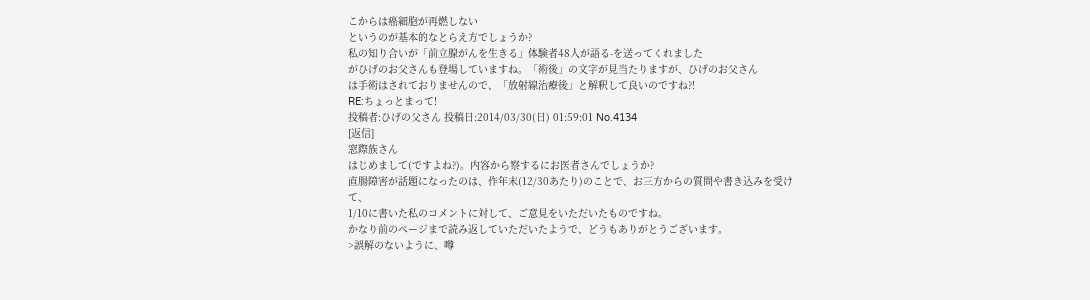こからは癌細胞が再燃しない
というのが基本的なとらえ方でしょうか?
私の知り合いが「前立腺がんを生きる」体験者48人が語る-を送ってくれました
がひげのお父さんも登場していますね。「術後」の文字が見当たりますが、ひげのお父さん
は手術はされておりませんので、「放射線治療後」と解釈して良いのですね?!
RE:ちょっとまって!
投稿者:ひげの父さん 投稿日:2014/03/30(日) 01:59:01 No.4134
[返信]
窓際族さん
はじめまして(ですよね?)。内容から察するにお医者さんでしょうか?
直腸障害が話題になったのは、作年末(12/30あたり)のことで、お三方からの質問や書き込みを受けて、
1/10に書いた私のコメントに対して、ご意見をいただいたものですね。
かなり前のページまで読み返していただいたようで、どうもありがとうございます。
>誤解のないように、噂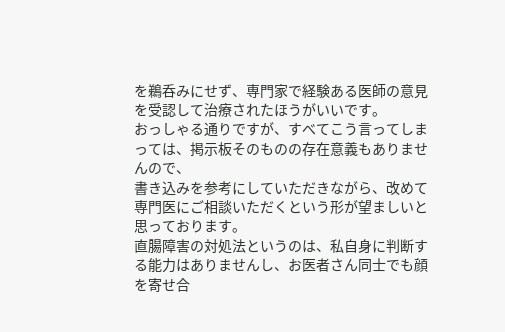を鵜呑みにせず、専門家で経験ある医師の意見を受認して治療されたほうがいいです。
おっしゃる通りですが、すべてこう言ってしまっては、掲示板そのものの存在意義もありませんので、
書き込みを参考にしていただきながら、改めて専門医にご相談いただくという形が望ましいと思っております。
直腸障害の対処法というのは、私自身に判断する能力はありませんし、お医者さん同士でも顔を寄せ合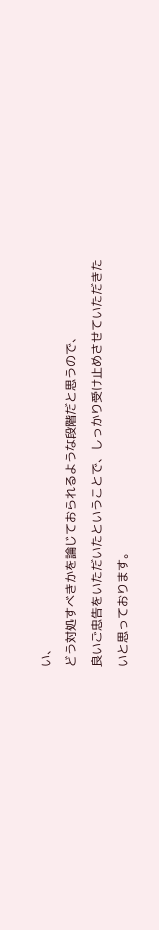い、
どう対処すべきかを論じておられるような段階だと思うので、
良いご忠告をいただいたということで、しっかり受け止めさせていただきたいと思っております。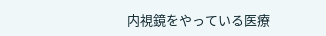内視鏡をやっている医療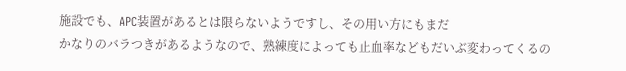施設でも、APC装置があるとは限らないようですし、その用い方にもまだ
かなりのバラつきがあるようなので、熟練度によっても止血率などもだいぶ変わってくるの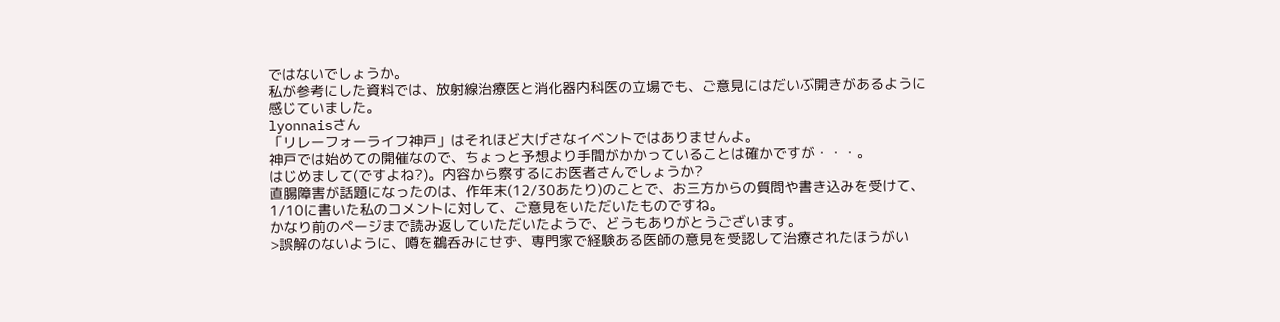ではないでしょうか。
私が参考にした資料では、放射線治療医と消化器内科医の立場でも、ご意見にはだいぶ開きがあるように感じていました。
lyonnaisさん
「リレーフォーライフ神戸」はそれほど大げさなイベントではありませんよ。
神戸では始めての開催なので、ちょっと予想より手間がかかっていることは確かですが・・・。
はじめまして(ですよね?)。内容から察するにお医者さんでしょうか?
直腸障害が話題になったのは、作年末(12/30あたり)のことで、お三方からの質問や書き込みを受けて、
1/10に書いた私のコメントに対して、ご意見をいただいたものですね。
かなり前のページまで読み返していただいたようで、どうもありがとうございます。
>誤解のないように、噂を鵜呑みにせず、専門家で経験ある医師の意見を受認して治療されたほうがい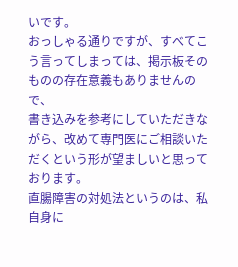いです。
おっしゃる通りですが、すべてこう言ってしまっては、掲示板そのものの存在意義もありませんので、
書き込みを参考にしていただきながら、改めて専門医にご相談いただくという形が望ましいと思っております。
直腸障害の対処法というのは、私自身に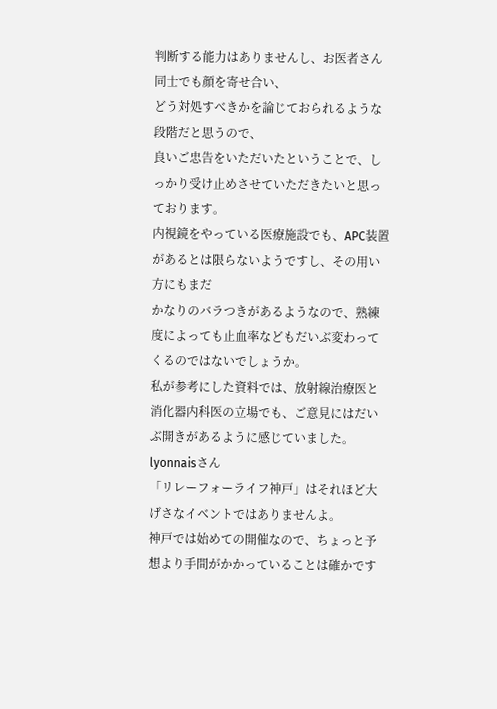判断する能力はありませんし、お医者さん同士でも顔を寄せ合い、
どう対処すべきかを論じておられるような段階だと思うので、
良いご忠告をいただいたということで、しっかり受け止めさせていただきたいと思っております。
内視鏡をやっている医療施設でも、APC装置があるとは限らないようですし、その用い方にもまだ
かなりのバラつきがあるようなので、熟練度によっても止血率などもだいぶ変わってくるのではないでしょうか。
私が参考にした資料では、放射線治療医と消化器内科医の立場でも、ご意見にはだいぶ開きがあるように感じていました。
lyonnaisさん
「リレーフォーライフ神戸」はそれほど大げさなイベントではありませんよ。
神戸では始めての開催なので、ちょっと予想より手間がかかっていることは確かです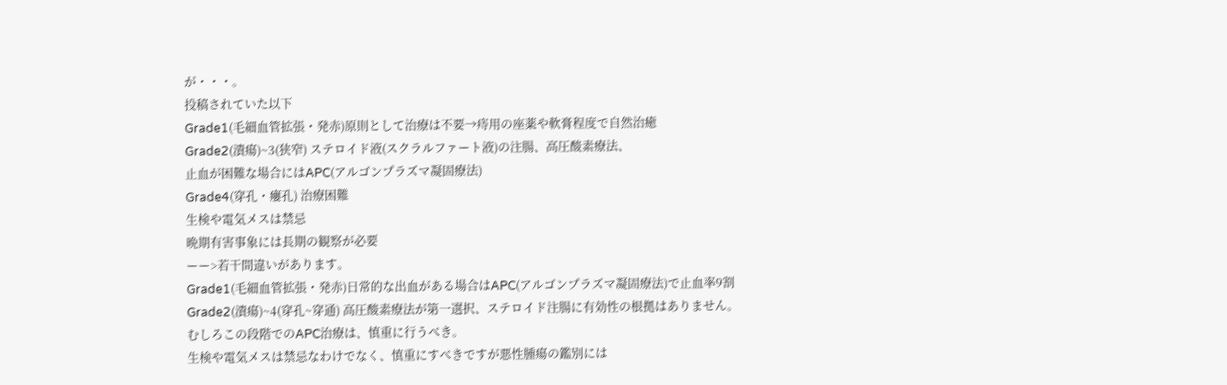が・・・。
投稿されていた以下
Grade1(毛細血管拡張・発赤)原則として治療は不要→痔用の座薬や軟膏程度で自然治癒
Grade2(潰瘍)~3(狭窄) ステロイド液(スクラルファート液)の注腸、高圧酸素療法、
止血が困難な場合にはAPC(アルゴンプラズマ凝固療法)
Grade4(穿孔・瘻孔) 治療困難
生検や電気メスは禁忌
晩期有害事象には長期の観察が必要
ーー>若干間違いがあります。
Grade1(毛細血管拡張・発赤)日常的な出血がある場合はAPC(アルゴンプラズマ凝固療法)で止血率9割
Grade2(潰瘍)~4(穿孔~穿通) 高圧酸素療法が第一選択、ステロイド注腸に有効性の根拠はありません。
むしろこの段階でのAPC治療は、慎重に行うべき。
生検や電気メスは禁忌なわけでなく、慎重にすべきですが悪性腫瘍の鑑別には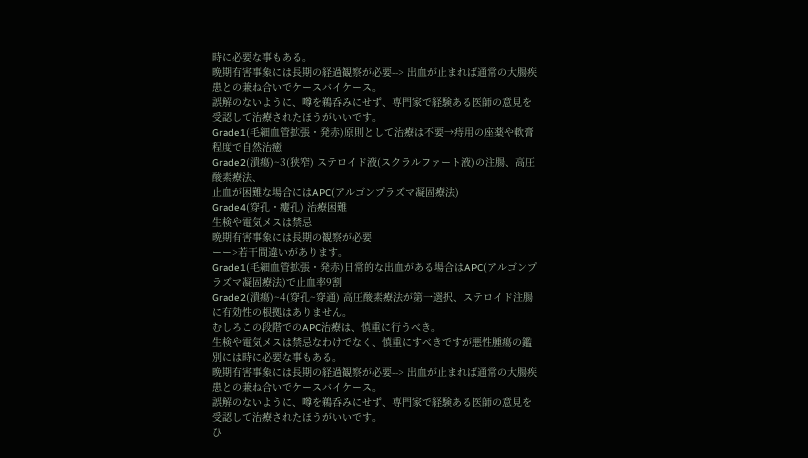時に必要な事もある。
晩期有害事象には長期の経過観察が必要--> 出血が止まれば通常の大腸疾患との兼ね合いでケースバイケース。
誤解のないように、噂を鵜呑みにせず、専門家で経験ある医師の意見を受認して治療されたほうがいいです。
Grade1(毛細血管拡張・発赤)原則として治療は不要→痔用の座薬や軟膏程度で自然治癒
Grade2(潰瘍)~3(狭窄) ステロイド液(スクラルファート液)の注腸、高圧酸素療法、
止血が困難な場合にはAPC(アルゴンプラズマ凝固療法)
Grade4(穿孔・瘻孔) 治療困難
生検や電気メスは禁忌
晩期有害事象には長期の観察が必要
ーー>若干間違いがあります。
Grade1(毛細血管拡張・発赤)日常的な出血がある場合はAPC(アルゴンプラズマ凝固療法)で止血率9割
Grade2(潰瘍)~4(穿孔~穿通) 高圧酸素療法が第一選択、ステロイド注腸に有効性の根拠はありません。
むしろこの段階でのAPC治療は、慎重に行うべき。
生検や電気メスは禁忌なわけでなく、慎重にすべきですが悪性腫瘍の鑑別には時に必要な事もある。
晩期有害事象には長期の経過観察が必要--> 出血が止まれば通常の大腸疾患との兼ね合いでケースバイケース。
誤解のないように、噂を鵜呑みにせず、専門家で経験ある医師の意見を受認して治療されたほうがいいです。
ひ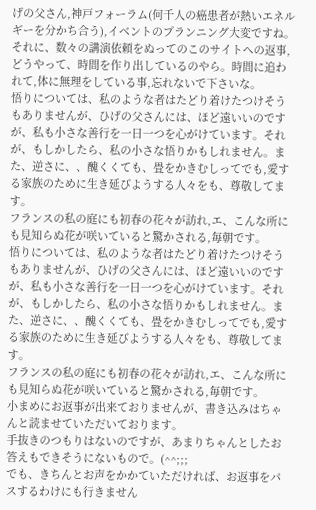げの父さん,神戸フォーラム(何千人の癌患者が熱いエネルギーを分かち合う),イベントのプランニング大変ですね。それに、数々の講演依頼をぬってのこのサイトへの返事,どうやって、時間を作り出しているのやら。時間に追われて,体に無理をしている事,忘れないで下さいな。
悟りについては、私のような者はたどり着けたつけそうもありませんが、ひげの父さんには、ほど遠いいのですが、私も小さな善行を一日一つを心がけています。それが、もしかしたら、私の小さな悟りかもしれません。また、逆さに、、醜くくても、畳をかきむしってでも,愛する家族のために生き延びようする人々をも、尊敬してます。
フランスの私の庭にも初春の花々が訪れ,エ、こんな所にも見知らぬ花が咲いていると驚かされる,毎朝です。
悟りについては、私のような者はたどり着けたつけそうもありませんが、ひげの父さんには、ほど遠いいのですが、私も小さな善行を一日一つを心がけています。それが、もしかしたら、私の小さな悟りかもしれません。また、逆さに、、醜くくても、畳をかきむしってでも,愛する家族のために生き延びようする人々をも、尊敬してます。
フランスの私の庭にも初春の花々が訪れ,エ、こんな所にも見知らぬ花が咲いていると驚かされる,毎朝です。
小まめにお返事が出来ておりませんが、書き込みはちゃんと読ませていただいております。
手抜きのつもりはないのですが、あまりちゃんとしたお答えもできそうにないもので。(^^;;;
でも、きちんとお声をかかていただければ、お返事をパスするわけにも行きません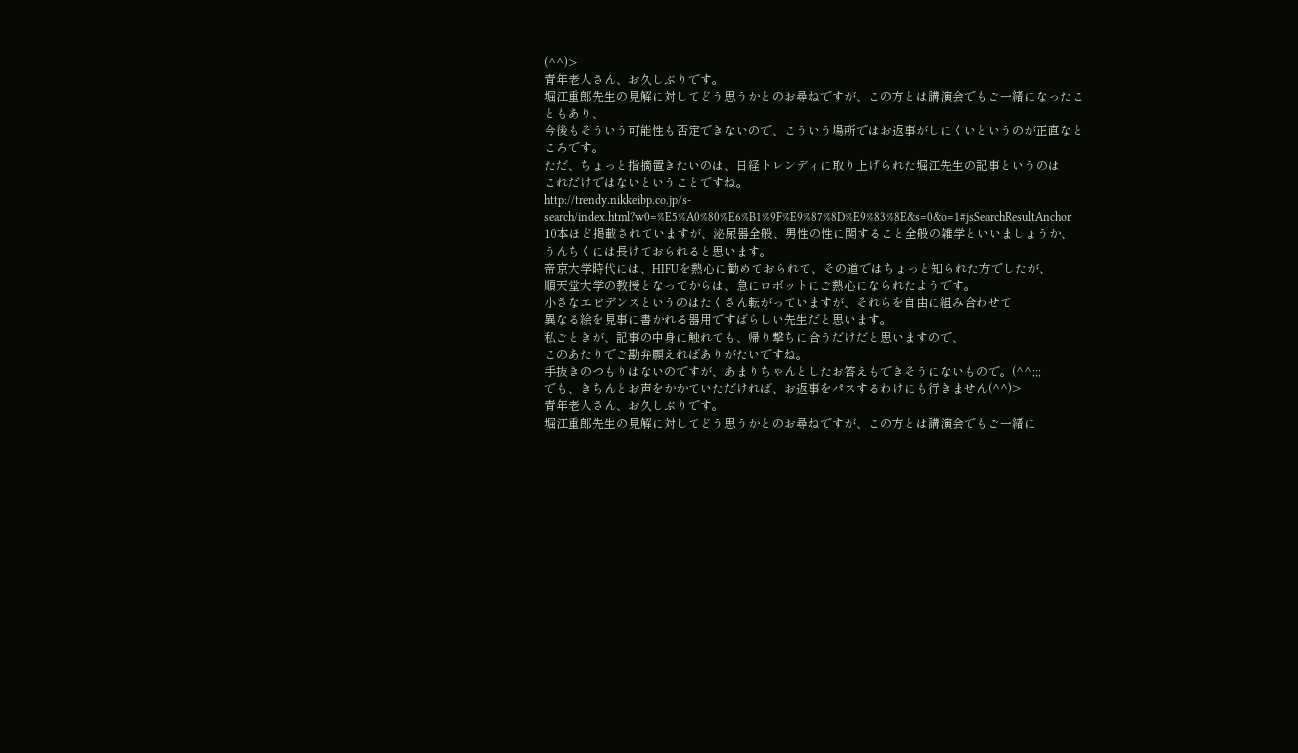(^^)>
青年老人さん、お久しぶりです。
堀江重郎先生の見解に対してどう思うかとのお尋ねですが、この方とは講演会でもご一緒になったこともあり、
今後もそういう可能性も否定できないので、こういう場所ではお返事がしにくいというのが正直なところです。
ただ、ちょっと指摘置きたいのは、日経トレンディに取り上げられた堀江先生の記事というのは
これだけではないということですね。
http://trendy.nikkeibp.co.jp/s-search/index.html?w0=%E5%A0%80%E6%B1%9F%E9%87%8D%E9%83%8E&s=0&o=1#jsSearchResultAnchor
10本ほど掲載されていますが、泌尿器全般、男性の性に関すること全般の雑学といいましょうか、
うんちくには長けておられると思います。
帝京大学時代には、HIFUを熱心に勧めておられて、その道ではちょっと知られた方でしたが、
順天堂大学の教授となってからは、急にロボットにご熱心になられたようです。
小さなエビデンスというのはたくさん転がっていますが、それらを自由に組み合わせて
異なる絵を見事に書かれる器用ですばらしい先生だと思います。
私ごときが、記事の中身に触れても、帰り撃ちに合うだけだと思いますので、
このあたりでご勘弁願えればありがたいですね。
手抜きのつもりはないのですが、あまりちゃんとしたお答えもできそうにないもので。(^^;;;
でも、きちんとお声をかかていただければ、お返事をパスするわけにも行きません(^^)>
青年老人さん、お久しぶりです。
堀江重郎先生の見解に対してどう思うかとのお尋ねですが、この方とは講演会でもご一緒に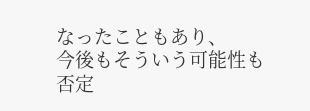なったこともあり、
今後もそういう可能性も否定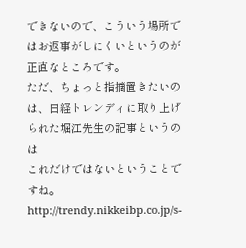できないので、こういう場所ではお返事がしにくいというのが正直なところです。
ただ、ちょっと指摘置きたいのは、日経トレンディに取り上げられた堀江先生の記事というのは
これだけではないということですね。
http://trendy.nikkeibp.co.jp/s-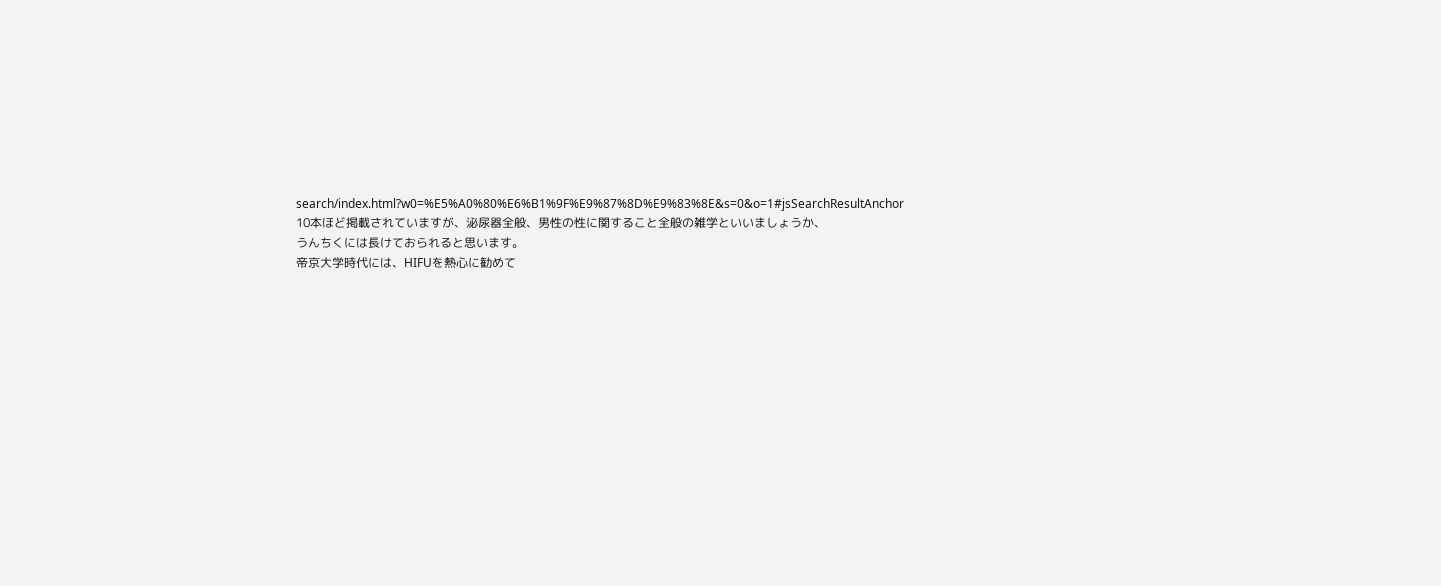search/index.html?w0=%E5%A0%80%E6%B1%9F%E9%87%8D%E9%83%8E&s=0&o=1#jsSearchResultAnchor
10本ほど掲載されていますが、泌尿器全般、男性の性に関すること全般の雑学といいましょうか、
うんちくには長けておられると思います。
帝京大学時代には、HIFUを熱心に勧めて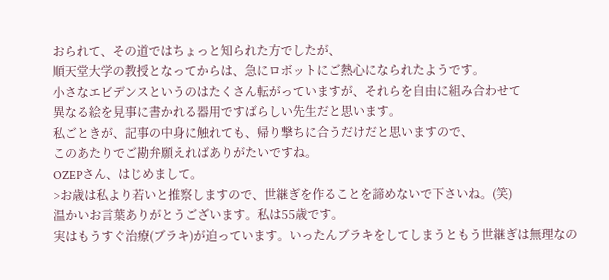おられて、その道ではちょっと知られた方でしたが、
順天堂大学の教授となってからは、急にロボットにご熱心になられたようです。
小さなエビデンスというのはたくさん転がっていますが、それらを自由に組み合わせて
異なる絵を見事に書かれる器用ですばらしい先生だと思います。
私ごときが、記事の中身に触れても、帰り撃ちに合うだけだと思いますので、
このあたりでご勘弁願えればありがたいですね。
OZEPさん、はじめまして。
>お歳は私より若いと推察しますので、世継ぎを作ることを諦めないで下さいね。(笑)
温かいお言葉ありがとうございます。私は55歳です。
実はもうすぐ治療(ブラキ)が迫っています。いったんブラキをしてしまうともう世継ぎは無理なの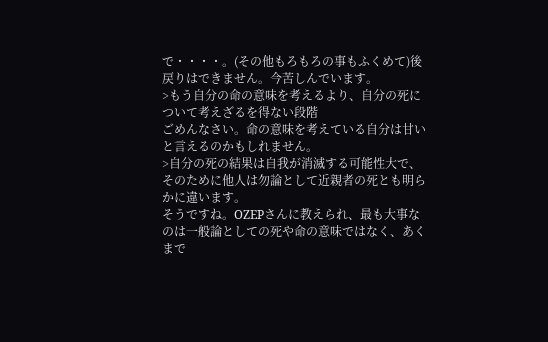で・・・・。(その他もろもろの事もふくめて)後戻りはできません。今苦しんでいます。
>もう自分の命の意味を考えるより、自分の死について考えざるを得ない段階
ごめんなさい。命の意味を考えている自分は甘いと言えるのかもしれません。
>自分の死の結果は自我が消滅する可能性大で、そのために他人は勿論として近親者の死とも明らかに違います。
そうですね。OZEPさんに教えられ、最も大事なのは一般論としての死や命の意味ではなく、あくまで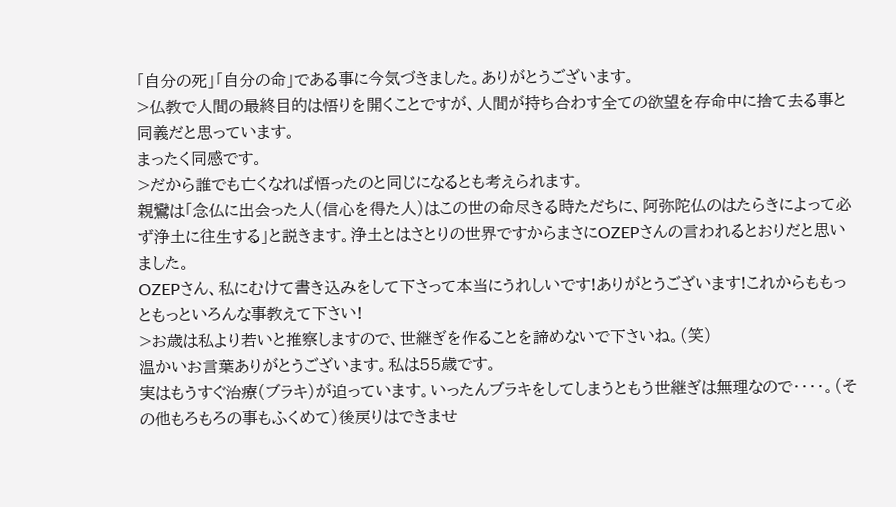「自分の死」「自分の命」である事に今気づきました。ありがとうございます。
>仏教で人間の最終目的は悟りを開くことですが、人間が持ち合わす全ての欲望を存命中に捨て去る事と同義だと思っています。
まったく同感です。
>だから誰でも亡くなれば悟ったのと同じになるとも考えられます。
親鸞は「念仏に出会った人(信心を得た人)はこの世の命尽きる時ただちに、阿弥陀仏のはたらきによって必ず浄土に往生する」と説きます。浄土とはさとりの世界ですからまさにOZEPさんの言われるとおりだと思いました。
OZEPさん、私にむけて書き込みをして下さって本当にうれしいです!ありがとうございます!これからももっともっといろんな事教えて下さい!
>お歳は私より若いと推察しますので、世継ぎを作ることを諦めないで下さいね。(笑)
温かいお言葉ありがとうございます。私は55歳です。
実はもうすぐ治療(ブラキ)が迫っています。いったんブラキをしてしまうともう世継ぎは無理なので・・・・。(その他もろもろの事もふくめて)後戻りはできませ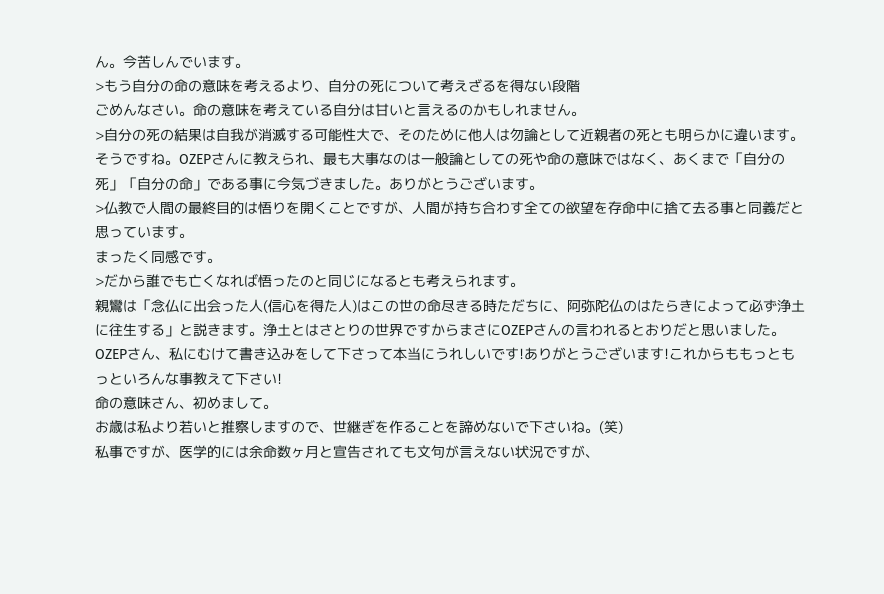ん。今苦しんでいます。
>もう自分の命の意味を考えるより、自分の死について考えざるを得ない段階
ごめんなさい。命の意味を考えている自分は甘いと言えるのかもしれません。
>自分の死の結果は自我が消滅する可能性大で、そのために他人は勿論として近親者の死とも明らかに違います。
そうですね。OZEPさんに教えられ、最も大事なのは一般論としての死や命の意味ではなく、あくまで「自分の死」「自分の命」である事に今気づきました。ありがとうございます。
>仏教で人間の最終目的は悟りを開くことですが、人間が持ち合わす全ての欲望を存命中に捨て去る事と同義だと思っています。
まったく同感です。
>だから誰でも亡くなれば悟ったのと同じになるとも考えられます。
親鸞は「念仏に出会った人(信心を得た人)はこの世の命尽きる時ただちに、阿弥陀仏のはたらきによって必ず浄土に往生する」と説きます。浄土とはさとりの世界ですからまさにOZEPさんの言われるとおりだと思いました。
OZEPさん、私にむけて書き込みをして下さって本当にうれしいです!ありがとうございます!これからももっともっといろんな事教えて下さい!
命の意味さん、初めまして。
お歳は私より若いと推察しますので、世継ぎを作ることを諦めないで下さいね。(笑)
私事ですが、医学的には余命数ヶ月と宣告されても文句が言えない状況ですが、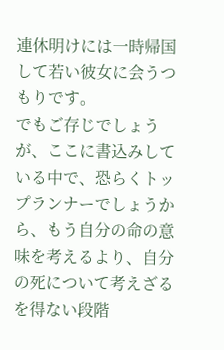連休明けには一時帰国して若い彼女に会うつもりです。
でもご存じでしょうが、ここに書込みしている中で、恐らくトップランナーでしょうから、もう自分の命の意味を考えるより、自分の死について考えざるを得ない段階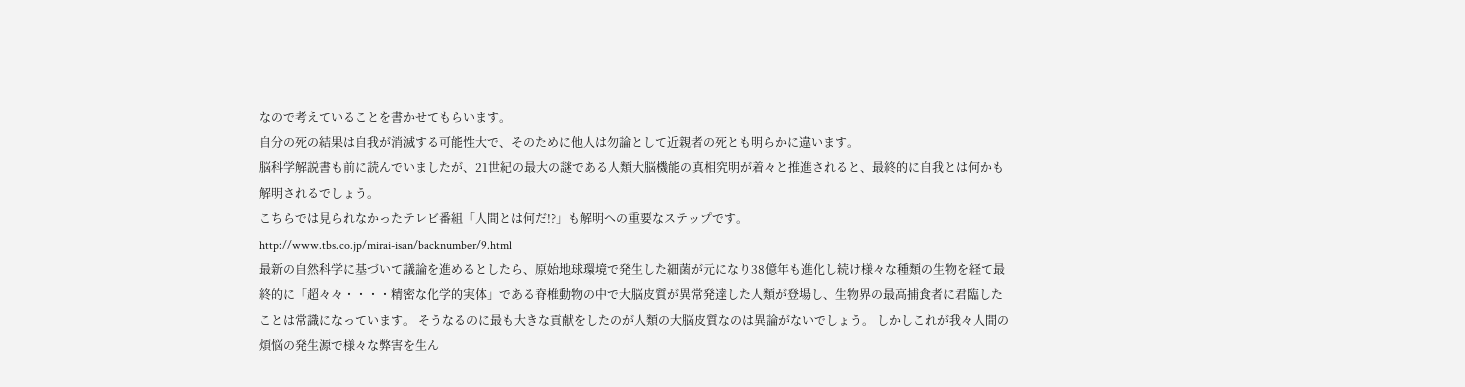なので考えていることを書かせてもらいます。
自分の死の結果は自我が消滅する可能性大で、そのために他人は勿論として近親者の死とも明らかに違います。
脳科学解説書も前に読んでいましたが、21世紀の最大の謎である人類大脳機能の真相究明が着々と推進されると、最終的に自我とは何かも解明されるでしょう。
こちらでは見られなかったテレビ番組「人間とは何だ!?」も解明への重要なステップです。
http://www.tbs.co.jp/mirai-isan/backnumber/9.html
最新の自然科学に基づいて議論を進めるとしたら、原始地球環境で発生した細菌が元になり38億年も進化し続け様々な種類の生物を経て最終的に「超々々・・・・精密な化学的実体」である脊椎動物の中で大脳皮質が異常発達した人類が登場し、生物界の最高捕食者に君臨したことは常識になっています。 そうなるのに最も大きな貢献をしたのが人類の大脳皮質なのは異論がないでしょう。 しかしこれが我々人間の煩悩の発生源で様々な弊害を生ん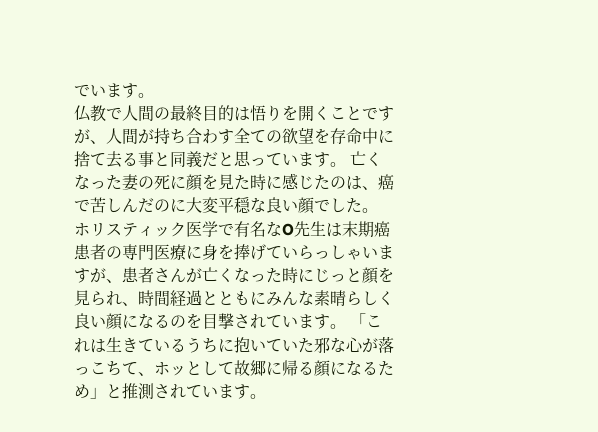でいます。
仏教で人間の最終目的は悟りを開くことですが、人間が持ち合わす全ての欲望を存命中に捨て去る事と同義だと思っています。 亡くなった妻の死に顔を見た時に感じたのは、癌で苦しんだのに大変平穏な良い顔でした。 ホリスティック医学で有名なO先生は末期癌患者の専門医療に身を捧げていらっしゃいますが、患者さんが亡くなった時にじっと顔を見られ、時間経過とともにみんな素晴らしく良い顔になるのを目撃されています。 「これは生きているうちに抱いていた邪な心が落っこちて、ホッとして故郷に帰る顔になるため」と推測されています。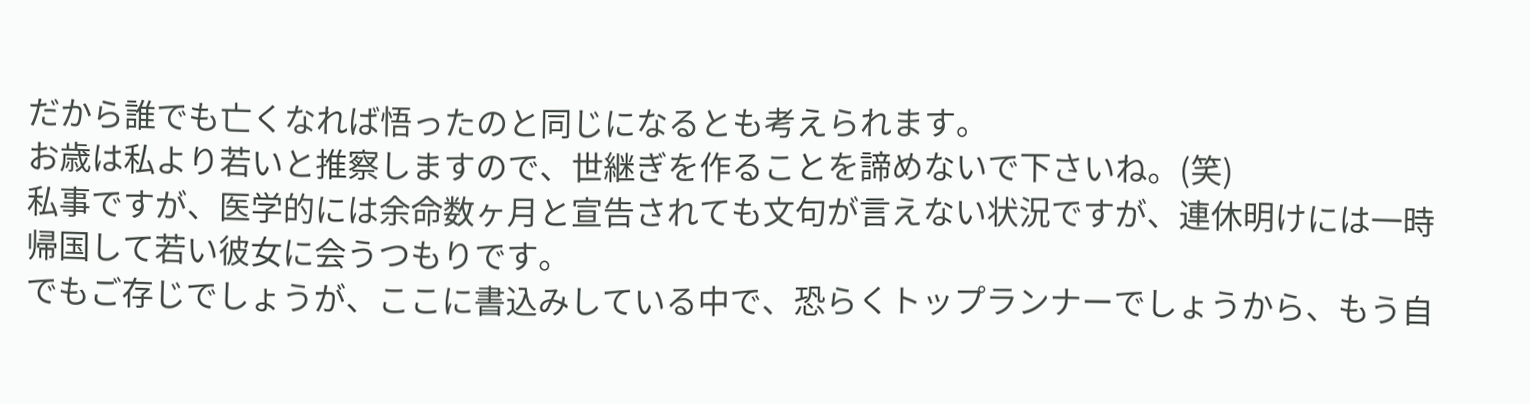だから誰でも亡くなれば悟ったのと同じになるとも考えられます。
お歳は私より若いと推察しますので、世継ぎを作ることを諦めないで下さいね。(笑)
私事ですが、医学的には余命数ヶ月と宣告されても文句が言えない状況ですが、連休明けには一時帰国して若い彼女に会うつもりです。
でもご存じでしょうが、ここに書込みしている中で、恐らくトップランナーでしょうから、もう自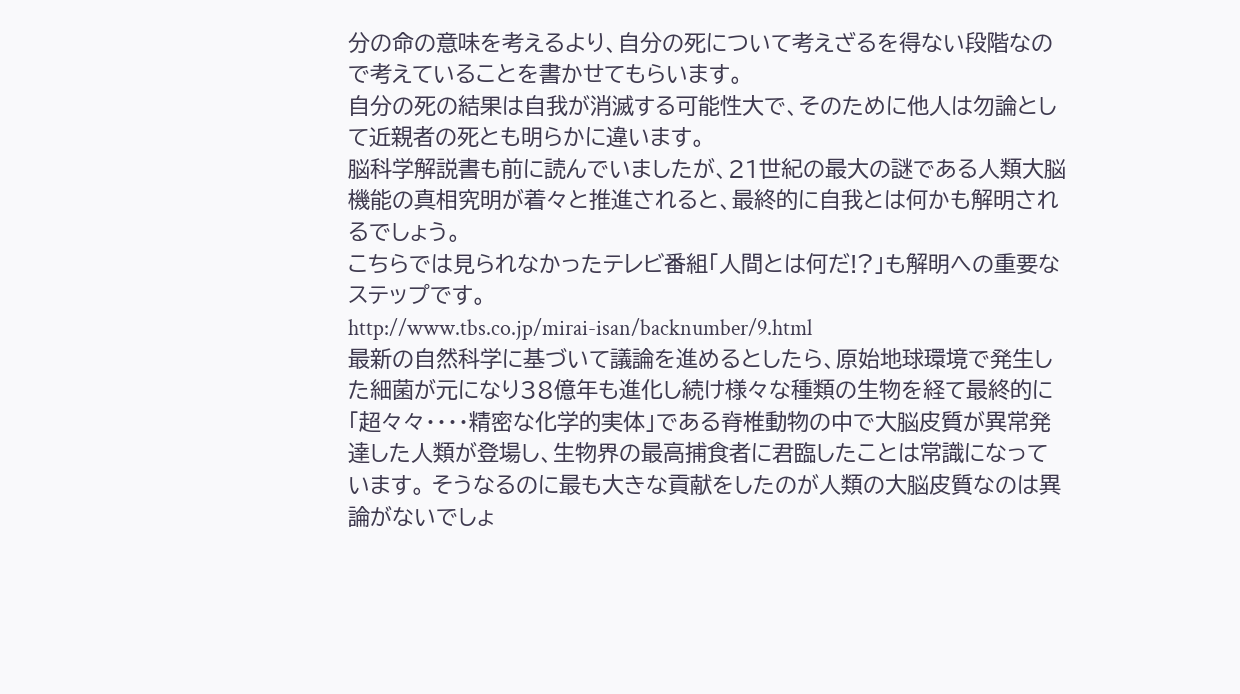分の命の意味を考えるより、自分の死について考えざるを得ない段階なので考えていることを書かせてもらいます。
自分の死の結果は自我が消滅する可能性大で、そのために他人は勿論として近親者の死とも明らかに違います。
脳科学解説書も前に読んでいましたが、21世紀の最大の謎である人類大脳機能の真相究明が着々と推進されると、最終的に自我とは何かも解明されるでしょう。
こちらでは見られなかったテレビ番組「人間とは何だ!?」も解明への重要なステップです。
http://www.tbs.co.jp/mirai-isan/backnumber/9.html
最新の自然科学に基づいて議論を進めるとしたら、原始地球環境で発生した細菌が元になり38億年も進化し続け様々な種類の生物を経て最終的に「超々々・・・・精密な化学的実体」である脊椎動物の中で大脳皮質が異常発達した人類が登場し、生物界の最高捕食者に君臨したことは常識になっています。 そうなるのに最も大きな貢献をしたのが人類の大脳皮質なのは異論がないでしょ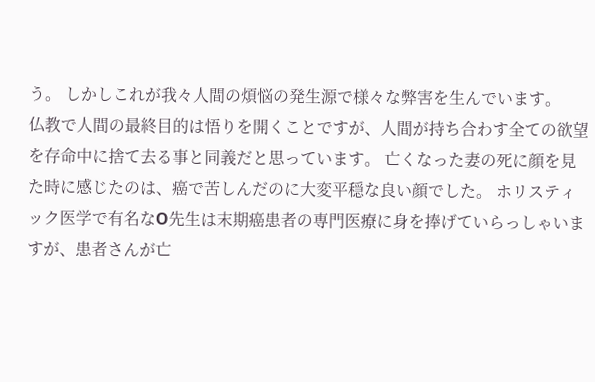う。 しかしこれが我々人間の煩悩の発生源で様々な弊害を生んでいます。
仏教で人間の最終目的は悟りを開くことですが、人間が持ち合わす全ての欲望を存命中に捨て去る事と同義だと思っています。 亡くなった妻の死に顔を見た時に感じたのは、癌で苦しんだのに大変平穏な良い顔でした。 ホリスティック医学で有名なO先生は末期癌患者の専門医療に身を捧げていらっしゃいますが、患者さんが亡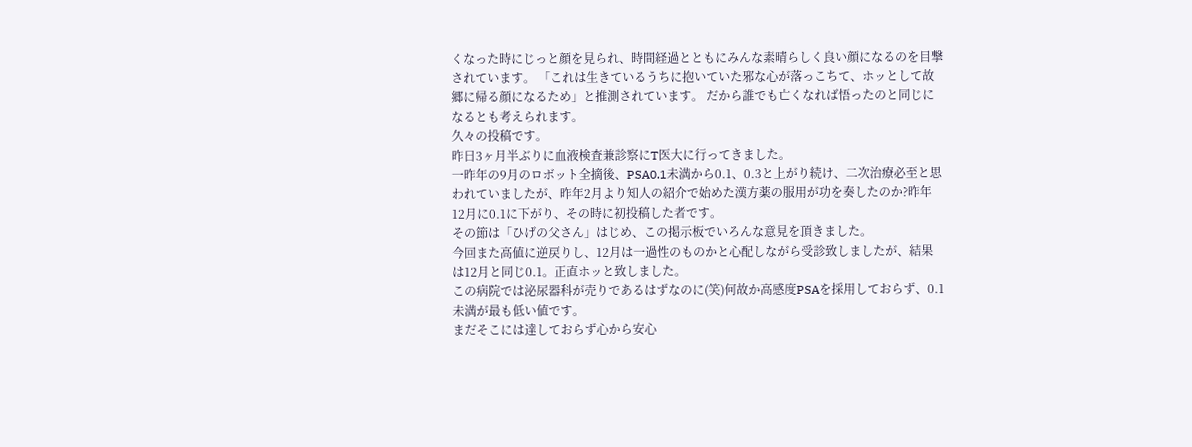くなった時にじっと顔を見られ、時間経過とともにみんな素晴らしく良い顔になるのを目撃されています。 「これは生きているうちに抱いていた邪な心が落っこちて、ホッとして故郷に帰る顔になるため」と推測されています。 だから誰でも亡くなれば悟ったのと同じになるとも考えられます。
久々の投稿です。
昨日3ヶ月半ぶりに血液検査兼診察にT医大に行ってきました。
一昨年の9月のロボット全摘後、PSA0.1未満から0.1、0.3と上がり続け、二次治療必至と思われていましたが、昨年2月より知人の紹介で始めた漢方薬の服用が功を奏したのか?昨年12月に0.1に下がり、その時に初投稿した者です。
その節は「ひげの父さん」はじめ、この掲示板でいろんな意見を頂きました。
今回また高値に逆戻りし、12月は一過性のものかと心配しながら受診致しましたが、結果は12月と同じ0.1。正直ホッと致しました。
この病院では泌尿器科が売りであるはずなのに(笑)何故か高感度PSAを採用しておらず、0.1未満が最も低い値です。
まだそこには達しておらず心から安心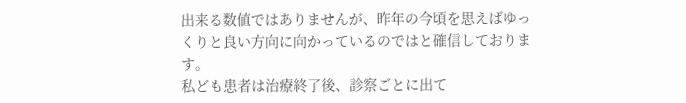出来る数値ではありませんが、昨年の今頃を思えばゆっくりと良い方向に向かっているのではと確信しております。
私ども患者は治療終了後、診察ごとに出て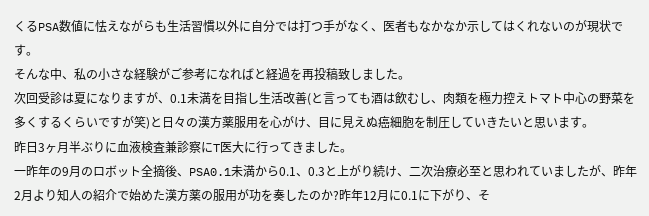くるPSA数値に怯えながらも生活習慣以外に自分では打つ手がなく、医者もなかなか示してはくれないのが現状です。
そんな中、私の小さな経験がご参考になればと経過を再投稿致しました。
次回受診は夏になりますが、0.1未満を目指し生活改善(と言っても酒は飲むし、肉類を極力控えトマト中心の野菜を多くするくらいですが笑)と日々の漢方薬服用を心がけ、目に見えぬ癌細胞を制圧していきたいと思います。
昨日3ヶ月半ぶりに血液検査兼診察にT医大に行ってきました。
一昨年の9月のロボット全摘後、PSA0.1未満から0.1、0.3と上がり続け、二次治療必至と思われていましたが、昨年2月より知人の紹介で始めた漢方薬の服用が功を奏したのか?昨年12月に0.1に下がり、そ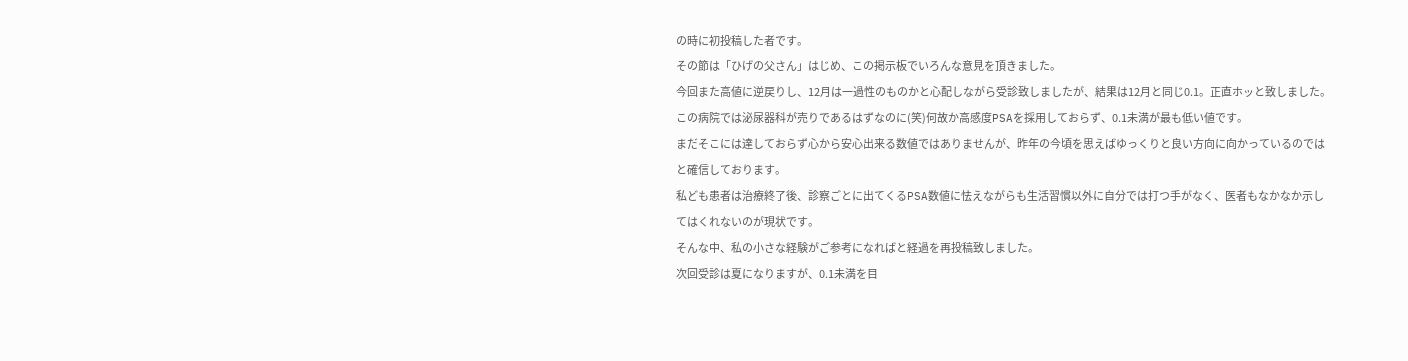の時に初投稿した者です。
その節は「ひげの父さん」はじめ、この掲示板でいろんな意見を頂きました。
今回また高値に逆戻りし、12月は一過性のものかと心配しながら受診致しましたが、結果は12月と同じ0.1。正直ホッと致しました。
この病院では泌尿器科が売りであるはずなのに(笑)何故か高感度PSAを採用しておらず、0.1未満が最も低い値です。
まだそこには達しておらず心から安心出来る数値ではありませんが、昨年の今頃を思えばゆっくりと良い方向に向かっているのではと確信しております。
私ども患者は治療終了後、診察ごとに出てくるPSA数値に怯えながらも生活習慣以外に自分では打つ手がなく、医者もなかなか示してはくれないのが現状です。
そんな中、私の小さな経験がご参考になればと経過を再投稿致しました。
次回受診は夏になりますが、0.1未満を目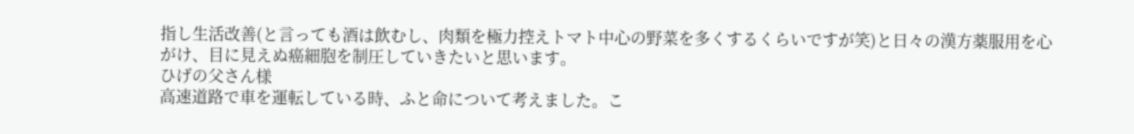指し生活改善(と言っても酒は飲むし、肉類を極力控えトマト中心の野菜を多くするくらいですが笑)と日々の漢方薬服用を心がけ、目に見えぬ癌細胞を制圧していきたいと思います。
ひげの父さん様
高速道路で車を運転している時、ふと命について考えました。こ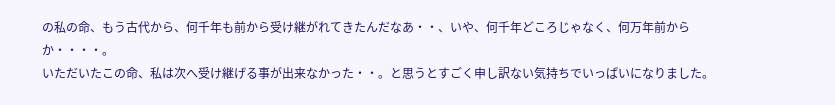の私の命、もう古代から、何千年も前から受け継がれてきたんだなあ・・、いや、何千年どころじゃなく、何万年前からか・・・・。
いただいたこの命、私は次へ受け継げる事が出来なかった・・。と思うとすごく申し訳ない気持ちでいっぱいになりました。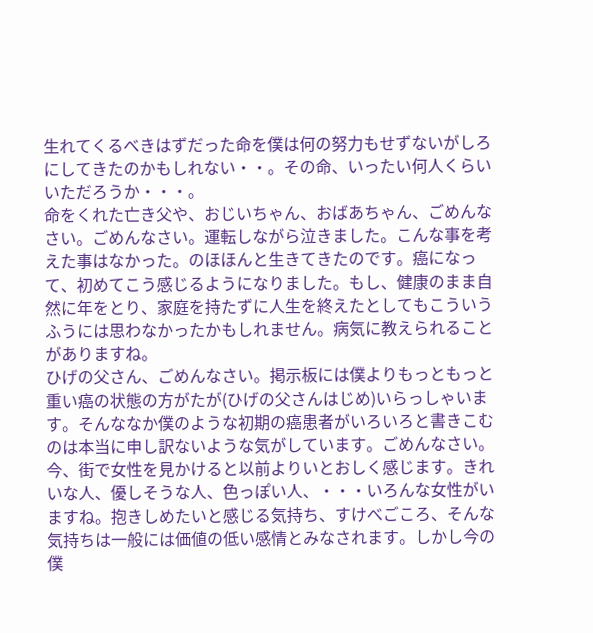生れてくるべきはずだった命を僕は何の努力もせずないがしろにしてきたのかもしれない・・。その命、いったい何人くらいいただろうか・・・。
命をくれた亡き父や、おじいちゃん、おばあちゃん、ごめんなさい。ごめんなさい。運転しながら泣きました。こんな事を考えた事はなかった。のほほんと生きてきたのです。癌になって、初めてこう感じるようになりました。もし、健康のまま自然に年をとり、家庭を持たずに人生を終えたとしてもこういうふうには思わなかったかもしれません。病気に教えられることがありますね。
ひげの父さん、ごめんなさい。掲示板には僕よりもっともっと重い癌の状態の方がたが(ひげの父さんはじめ)いらっしゃいます。そんななか僕のような初期の癌患者がいろいろと書きこむのは本当に申し訳ないような気がしています。ごめんなさい。
今、街で女性を見かけると以前よりいとおしく感じます。きれいな人、優しそうな人、色っぽい人、・・・いろんな女性がいますね。抱きしめたいと感じる気持ち、すけべごころ、そんな気持ちは一般には価値の低い感情とみなされます。しかし今の僕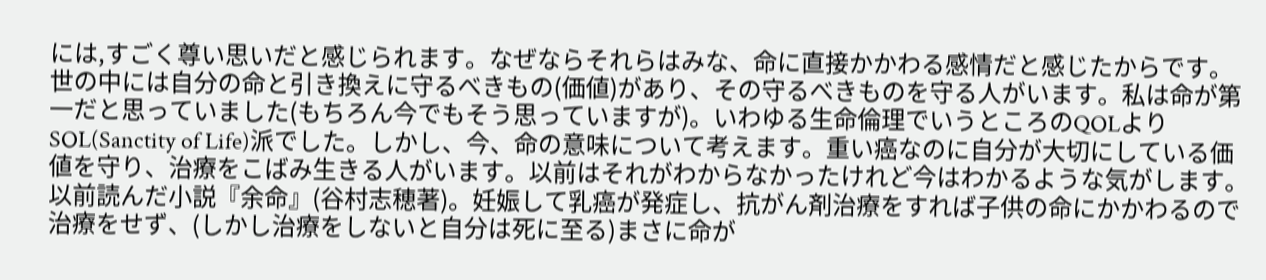には,すごく尊い思いだと感じられます。なぜならそれらはみな、命に直接かかわる感情だと感じたからです。
世の中には自分の命と引き換えに守るべきもの(価値)があり、その守るべきものを守る人がいます。私は命が第一だと思っていました(もちろん今でもそう思っていますが)。いわゆる生命倫理でいうところのQOLよりSOL(Sanctity of Life)派でした。しかし、今、命の意味について考えます。重い癌なのに自分が大切にしている価値を守り、治療をこばみ生きる人がいます。以前はそれがわからなかったけれど今はわかるような気がします。
以前読んだ小説『余命』(谷村志穂著)。妊娠して乳癌が発症し、抗がん剤治療をすれば子供の命にかかわるので治療をせず、(しかし治療をしないと自分は死に至る)まさに命が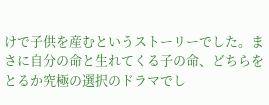けで子供を産むというストーリーでした。まさに自分の命と生れてくる子の命、どちらをとるか究極の選択のドラマでし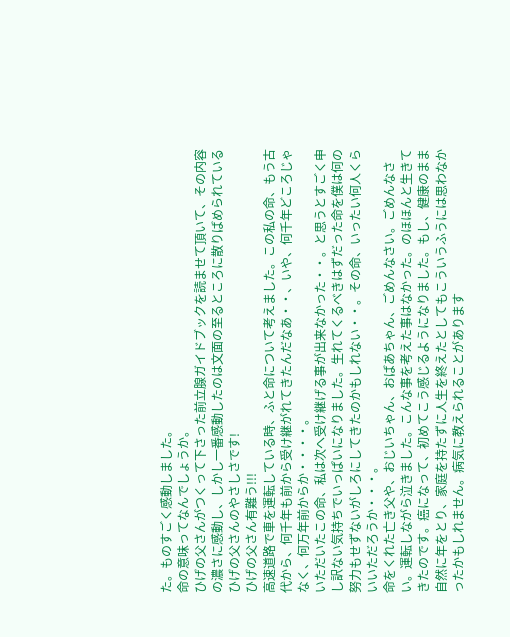た。ものすごく感動しました。
命の意味ってなんでしょうか。
ひげの父さんがつくって下さった前立腺ガイドブックを読ませて頂いて、その内容の濃さに感動し、しかし一番感動したのは文面の至るところに散りばめられているひげの父さんのやさしさです!
ひげの父さん有難う!!!
高速道路で車を運転している時、ふと命について考えました。この私の命、もう古代から、何千年も前から受け継がれてきたんだなあ・・、いや、何千年どころじゃなく、何万年前からか・・・・。
いただいたこの命、私は次へ受け継げる事が出来なかった・・。と思うとすごく申し訳ない気持ちでいっぱいになりました。生れてくるべきはずだった命を僕は何の努力もせずないがしろにしてきたのかもしれない・・。その命、いったい何人くらいいただろうか・・・。
命をくれた亡き父や、おじいちゃん、おばあちゃん、ごめんなさい。ごめんなさい。運転しながら泣きました。こんな事を考えた事はなかった。のほほんと生きてきたのです。癌になって、初めてこう感じるようになりました。もし、健康のまま自然に年をとり、家庭を持たずに人生を終えたとしてもこういうふうには思わなかったかもしれません。病気に教えられることがあります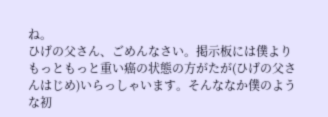ね。
ひげの父さん、ごめんなさい。掲示板には僕よりもっともっと重い癌の状態の方がたが(ひげの父さんはじめ)いらっしゃいます。そんななか僕のような初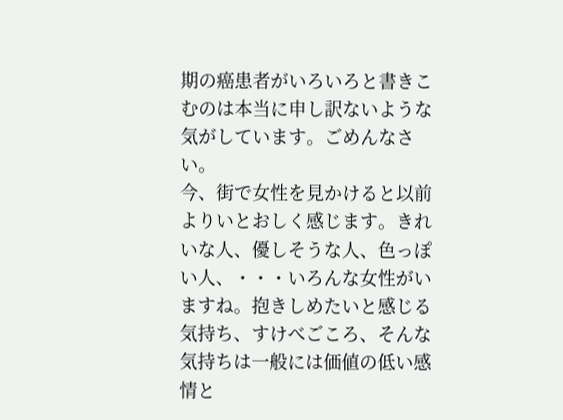期の癌患者がいろいろと書きこむのは本当に申し訳ないような気がしています。ごめんなさい。
今、街で女性を見かけると以前よりいとおしく感じます。きれいな人、優しそうな人、色っぽい人、・・・いろんな女性がいますね。抱きしめたいと感じる気持ち、すけべごころ、そんな気持ちは一般には価値の低い感情と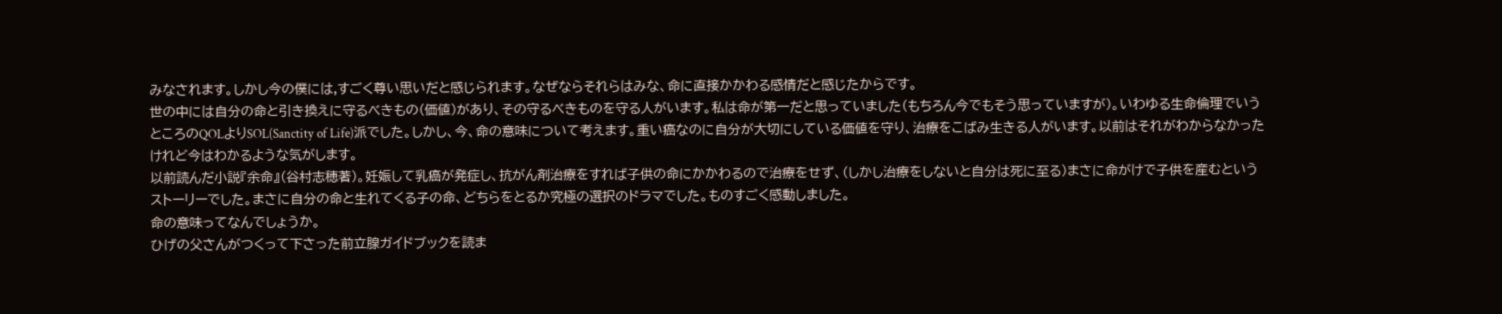みなされます。しかし今の僕には,すごく尊い思いだと感じられます。なぜならそれらはみな、命に直接かかわる感情だと感じたからです。
世の中には自分の命と引き換えに守るべきもの(価値)があり、その守るべきものを守る人がいます。私は命が第一だと思っていました(もちろん今でもそう思っていますが)。いわゆる生命倫理でいうところのQOLよりSOL(Sanctity of Life)派でした。しかし、今、命の意味について考えます。重い癌なのに自分が大切にしている価値を守り、治療をこばみ生きる人がいます。以前はそれがわからなかったけれど今はわかるような気がします。
以前読んだ小説『余命』(谷村志穂著)。妊娠して乳癌が発症し、抗がん剤治療をすれば子供の命にかかわるので治療をせず、(しかし治療をしないと自分は死に至る)まさに命がけで子供を産むというストーリーでした。まさに自分の命と生れてくる子の命、どちらをとるか究極の選択のドラマでした。ものすごく感動しました。
命の意味ってなんでしょうか。
ひげの父さんがつくって下さった前立腺ガイドブックを読ま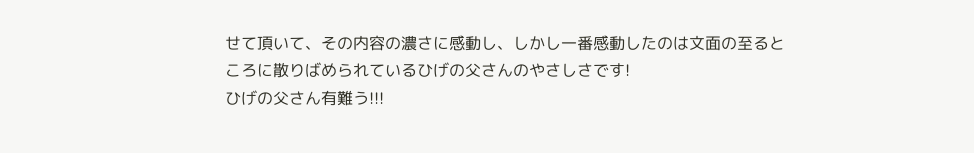せて頂いて、その内容の濃さに感動し、しかし一番感動したのは文面の至るところに散りばめられているひげの父さんのやさしさです!
ひげの父さん有難う!!!